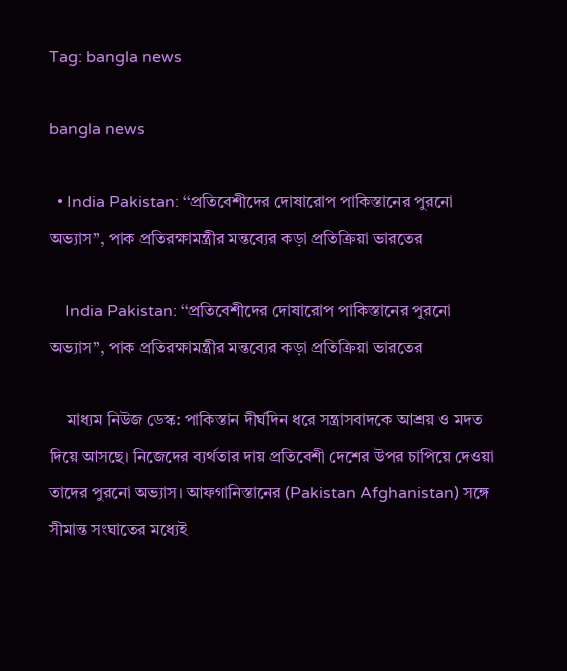Tag: bangla news

bangla news

  • India Pakistan: ‘‘প্রতিবেশীদের দোষারোপ পাকিস্তানের পুরনো অভ্যাস’’, পাক প্রতিরক্ষামন্ত্রীর মন্তব্যের কড়া প্রতিক্রিয়া ভারতের

    India Pakistan: ‘‘প্রতিবেশীদের দোষারোপ পাকিস্তানের পুরনো অভ্যাস’’, পাক প্রতিরক্ষামন্ত্রীর মন্তব্যের কড়া প্রতিক্রিয়া ভারতের

    মাধ্যম নিউজ ডেস্ক: পাকিস্তান দীর্ঘদিন ধরে সন্ত্রাসবাদকে আশ্রয় ও মদত দিয়ে আসছে। নিজেদের ব্যর্থতার দায় প্রতিবেশী দেশের উপর চাপিয়ে দেওয়া তাদের পুরনো অভ্যাস। আফগানিস্তানের (Pakistan Afghanistan) সঙ্গে সীমান্ত সংঘাতের মধ্যেই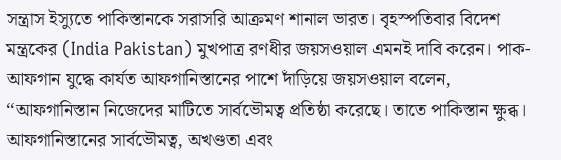সন্ত্রাস ইস্যুতে পাকিস্তানকে সরাসরি আক্রমণ শানাল ভারত। বৃহস্পতিবার বিদেশ মন্ত্রকের (India Pakistan) মুখপাত্র রণধীর জয়সওয়াল এমনই দাবি করেন। পাক-আফগান যুদ্ধে কার্যত আফগানিস্তানের পাশে দাঁড়িয়ে জয়সওয়াল বলেন, ‘‘আফগানিস্তান নিজেদের মাটিতে সার্বভৌমত্ব প্রতিষ্ঠা করেছে। তাতে পাকিস্তান ক্ষুব্ধ। আফগানিস্তানের সার্বভৌমত্ব, অখণ্ডতা এবং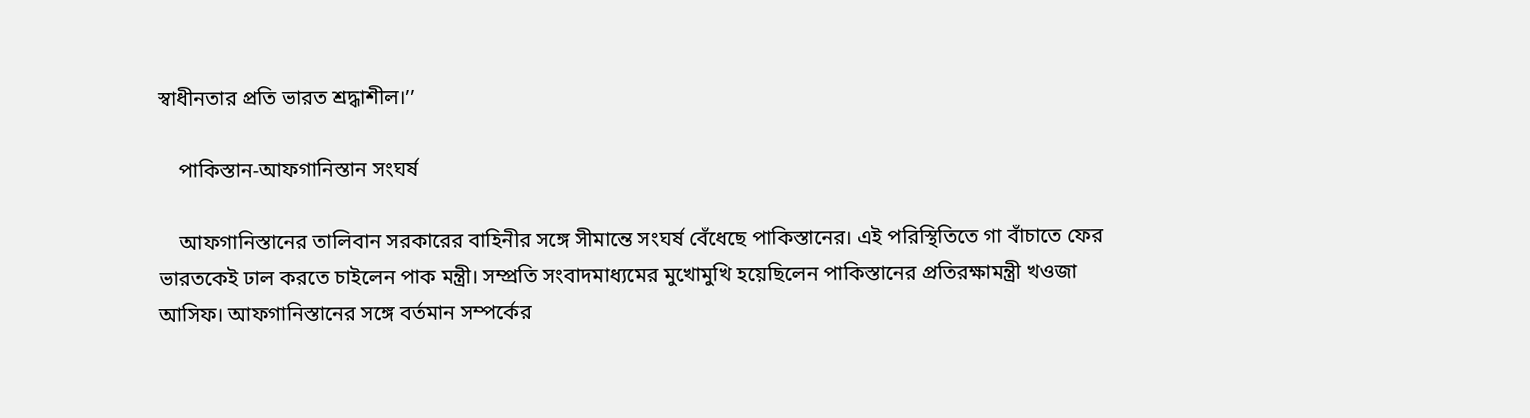স্বাধীনতার প্রতি ভারত শ্রদ্ধাশীল।’’

    পাকিস্তান-আফগানিস্তান সংঘর্ষ

    আফগানিস্তানের তালিবান সরকারের বাহিনীর সঙ্গে সীমান্তে সংঘর্ষ বেঁধেছে পাকিস্তানের। এই পরিস্থিতিতে গা বাঁচাতে ফের ভারতকেই ঢাল করতে চাইলেন পাক মন্ত্রী। সম্প্রতি সংবাদমাধ্যমের মুখোমুখি হয়েছিলেন পাকিস্তানের প্রতিরক্ষামন্ত্রী খওজা আসিফ। আফগানিস্তানের সঙ্গে বর্তমান সম্পর্কের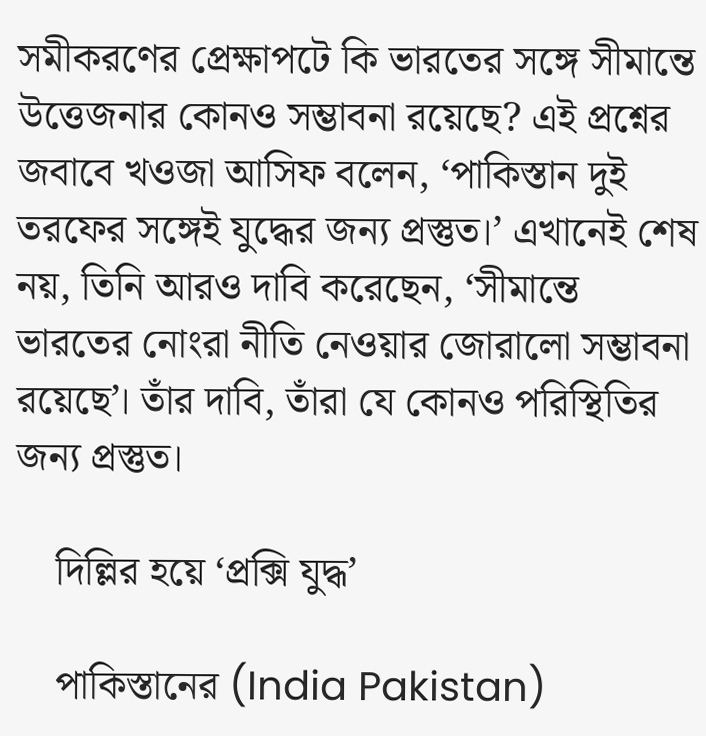সমীকরণের প্রেক্ষাপটে কি ভারতের সঙ্গে সীমান্তে উত্তেজনার কোনও সম্ভাবনা রয়েছে? এই প্রশ্নের জবাবে খওজা আসিফ বলেন, ‘পাকিস্তান দুই তরফের সঙ্গেই যুদ্ধের জন্য প্রস্তুত।’ এখানেই শেষ নয়, তিনি আরও দাবি করেছেন, ‘সীমান্তে ভারতের নোংরা নীতি নেওয়ার জোরালো সম্ভাবনা রয়েছে’। তাঁর দাবি, তাঁরা যে কোনও পরিস্থিতির জন্য প্রস্তুত।

    দিল্লির হয়ে ‘প্রক্সি যুদ্ধ’

    পাকিস্তানের (India Pakistan)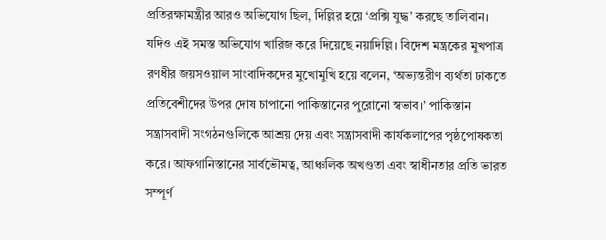প্রতিরক্ষামন্ত্রীর আরও অভিযোগ ছিল, দিল্লির হয়ে ‘প্রক্সি যুদ্ধ’ করছে তালিবান। যদিও এই সমস্ত অভিযোগ খারিজ করে দিয়েছে নয়াদিল্লি। বিদেশ মন্ত্রকের মুখপাত্র রণধীর জয়সওয়াল সাংবাদিকদের মুখোমুখি হয়ে বলেন, ‘অভ্যন্তরীণ ব্যর্থতা ঢাকতে প্রতিবেশীদের উপর দোষ চাপানো পাকিস্তানের পুরোনো স্বভাব।’ পাকিস্তান সন্ত্রাসবাদী সংগঠনগুলিকে আশ্রয় দেয় এবং সন্ত্রাসবাদী কার্যকলাপের পৃষ্ঠপোষকতা করে। আফগানিস্তানের সার্বভৌমত্ব, আঞ্চলিক অখণ্ডতা এবং স্বাধীনতার প্রতি ভারত সম্পূর্ণ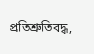প্রতিশ্রুতিবদ্ধ,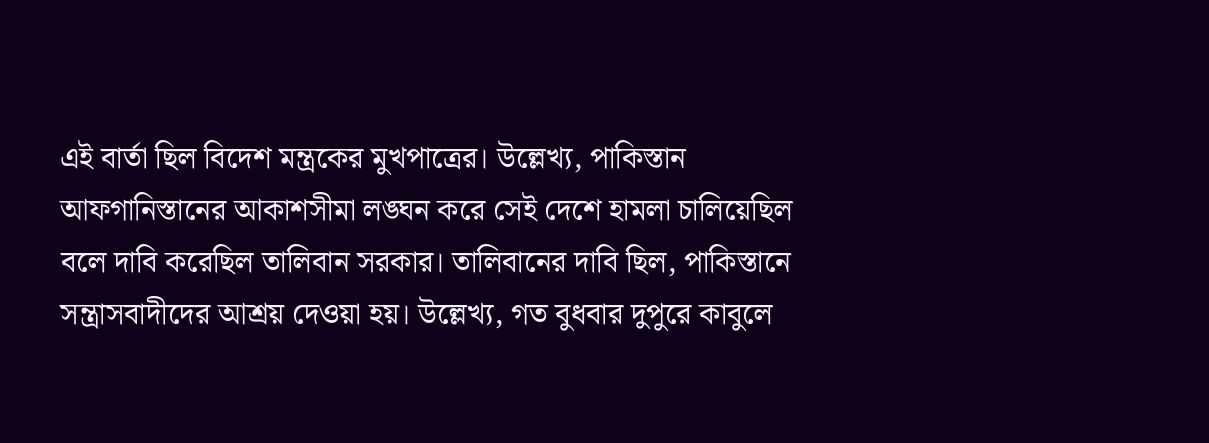এই বার্তা ছিল বিদেশ মন্ত্রকের মুখপাত্রের। উল্লেখ্য, পাকিস্তান আফগানিস্তানের আকাশসীমা লঙ্ঘন করে সেই দেশে হামলা চালিয়েছিল বলে দাবি করেছিল তালিবান সরকার। তালিবানের দাবি ছিল, পাকিস্তানে সন্ত্রাসবাদীদের আশ্রয় দেওয়া হয়। উল্লেখ্য, গত বুধবার দুপুরে কাবুলে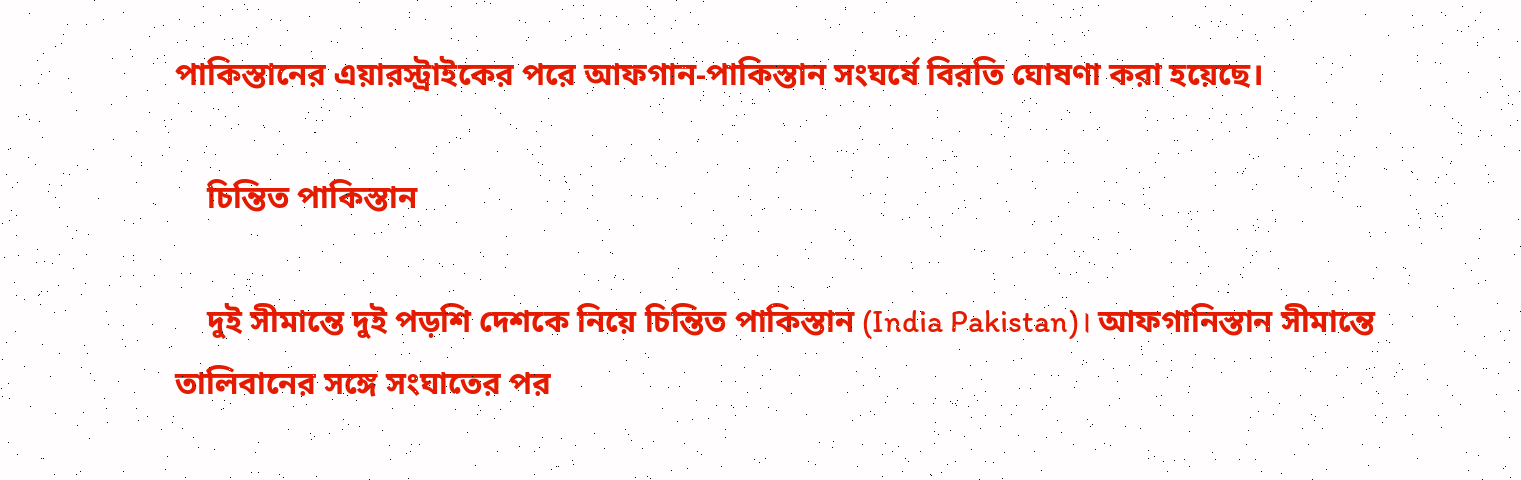পাকিস্তানের এয়ারস্ট্রাইকের পরে আফগান-পাকিস্তান সংঘর্ষে বিরতি ঘোষণা করা হয়েছে।

    চিন্তিত পাকিস্তান

    দুই সীমান্তে দুই পড়শি দেশকে নিয়ে চিন্তিত পাকিস্তান (India Pakistan)। আফগানিস্তান সীমান্তে তালিবানের সঙ্গে সংঘাতের পর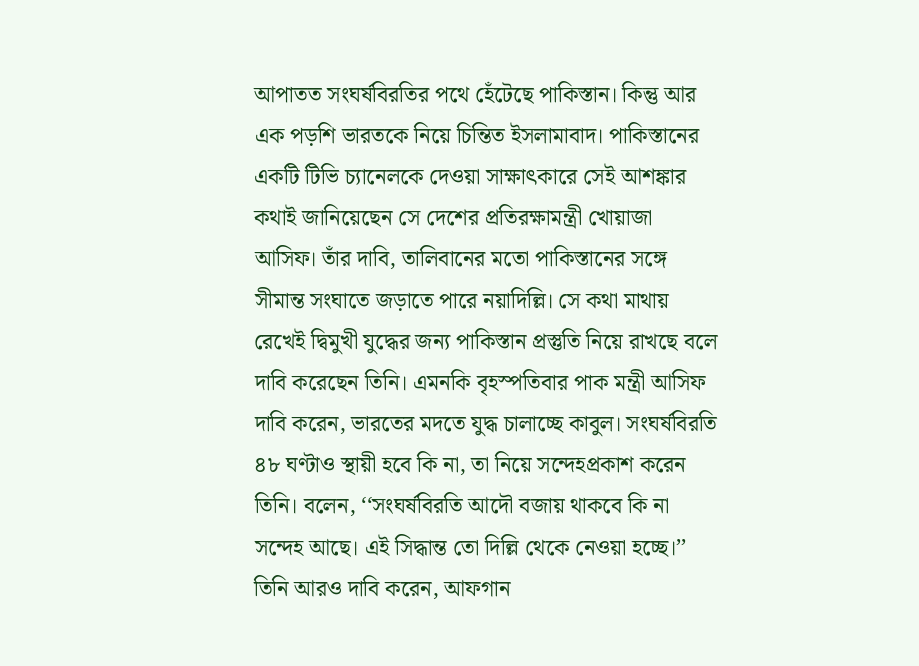আপাতত সংঘর্ষবিরতির পথে হেঁটেছে পাকিস্তান। কিন্তু আর এক পড়শি ভারতকে নিয়ে চিন্তিত ইসলামাবাদ। পাকিস্তানের একটি টিভি চ্যানেলকে দেওয়া সাক্ষাৎকারে সেই আশঙ্কার কথাই জানিয়েছেন সে দেশের প্রতিরক্ষামন্ত্রী খোয়াজা আসিফ। তাঁর দাবি, তালিবানের মতো পাকিস্তানের সঙ্গে সীমান্ত সংঘাতে জড়াতে পারে নয়াদিল্লি। সে কথা মাথায় রেখেই দ্বিমুখী যুদ্ধের জন্য পাকিস্তান প্রস্তুতি নিয়ে রাখছে বলে দাবি করেছেন তিনি। এমনকি বৃহস্পতিবার পাক মন্ত্রী আসিফ দাবি করেন, ভারতের মদতে যুদ্ধ চালাচ্ছে কাবুল। সংঘর্ষবিরতি ৪৮ ঘণ্টাও স্থায়ী হবে কি না, তা নিয়ে সন্দেহপ্রকাশ করেন তিনি। বলেন, ‘‘সংঘর্ষবিরতি আদৌ বজায় থাকবে কি না সন্দেহ আছে। এই সিদ্ধান্ত তো দিল্লি থেকে নেওয়া হচ্ছে।’’ তিনি আরও দাবি করেন, আফগান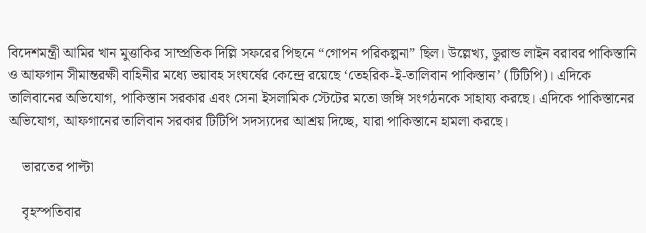বিদেশমন্ত্রী আমির খান মুত্তাকির সাম্প্রতিক দিল্লি সফরের পিছনে “গোপন পরিকল্পনা” ছিল। উল্লেখ্য, ডুরান্ড লাইন বরাবর পাকিস্তানি ও আফগান সীমান্তরক্ষী বাহিনীর মধ্যে ভয়াবহ সংঘর্ষের কেন্দ্রে রয়েছে ‘তেহরিক-ই-তালিবান পাকিস্তান’ (টিটিপি)। এদিকে তালিবানের অভিযোগ, পাকিস্তান সরকার এবং সেনা ইসলামিক স্টেটের মতো জঙ্গি সংগঠনকে সাহায্য করছে। এদিকে পাকিস্তানের অভিযোগ, আফগানের তালিবান সরকার টিটিপি সদস্যদের আশ্রয় দিচ্ছে, যারা পাকিস্তানে হামলা করছে।

    ভারতের পাল্টা

    বৃহস্পতিবার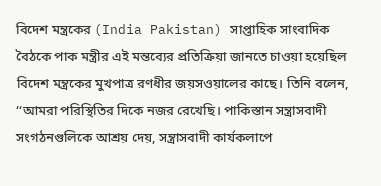বিদেশ মন্ত্রকের (India Pakistan) সাপ্তাহিক সাংবাদিক বৈঠকে পাক মন্ত্রীর এই মন্তব্যের প্রতিক্রিয়া জানতে চাওয়া হয়েছিল বিদেশ মন্ত্রকের মুখপাত্র রণধীর জয়সওয়ালের কাছে। তিনি বলেন, ‘‘আমরা পরিস্থিতির দিকে নজর রেখেছি। পাকিস্তান সন্ত্রাসবাদী সংগঠনগুলিকে আশ্রয় দেয়, সন্ত্রাসবাদী কার্যকলাপে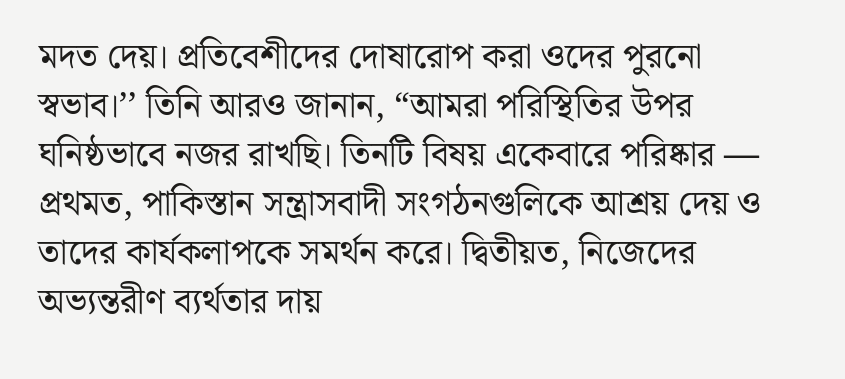মদত দেয়। প্রতিবেশীদের দোষারোপ করা ওদের পুরনো স্বভাব।’’ তিনি আরও জানান, “আমরা পরিস্থিতির উপর ঘনিষ্ঠভাবে নজর রাখছি। তিনটি বিষয় একেবারে পরিষ্কার — প্রথমত, পাকিস্তান সন্ত্রাসবাদী সংগঠনগুলিকে আশ্রয় দেয় ও তাদের কার্যকলাপকে সমর্থন করে। দ্বিতীয়ত, নিজেদের অভ্যন্তরীণ ব্যর্থতার দায়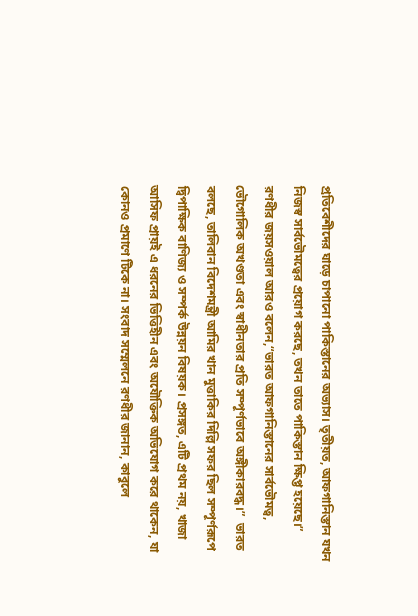প্রতিবেশীদের ঘাড়ে চাপানো পাকিস্তানের অভ্যাস। তৃতীয়ত, আফগানিস্তান যখন নিজস্ব সার্বভৌমত্বের প্রয়োগ করছে, তখন তাতে পাকিস্তান ক্ষিপ্ত হয়েছে।” রণধীর জয়সওয়াল আরও বলেন,“ভারত আফগানিস্তানের সার্বভৌমত্ব, ভৌগোলিক অখণ্ডতা এবং স্বাধীনতার প্রতি সম্পূর্ণভাবে অঙ্গীকারবদ্ধ।”  ভারত বলছে, তালিবান বিদেশমন্ত্রী আমির খান মুত্তাকির দিল্লি সফর ছিল সম্পূর্ণরূপে দ্বিপাক্ষিক বাণিজ্য ও সম্পর্ক উন্নয়ন বিষয়ক। প্রসঙ্গত, এটি প্রথম নয়, খাজা আসিফ প্রায়ই এ ধরনের ভিত্তিহীন এবং অযৌক্তিক অভিযোগ করে থাকেন, যা কোনও প্রমাণে টিকে না। সংবাদ সম্মেলনে রণধীর জানান, কাবুলে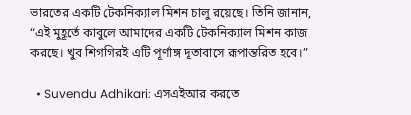ভারতের একটি টেকনিক্যাল মিশন চালু রয়েছে। তিনি জানান, “এই মুহূর্তে কাবুলে আমাদের একটি টেকনিক্যাল মিশন কাজ করছে। খুব শিগগিরই এটি পূর্ণাঙ্গ দূতাবাসে রূপান্তরিত হবে।”

  • Suvendu Adhikari: এসএইআর করতে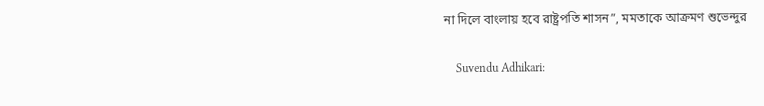না দিলে বাংলায় হবে রাষ্ট্রপতি শাসন”, মমতাকে আক্রমণ শুভেন্দুর

    Suvendu Adhikari: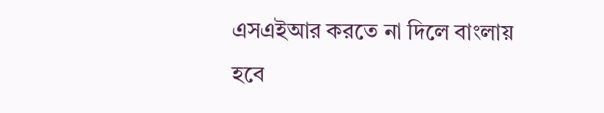এসএইআর করতে না দিলে বাংলায় হবে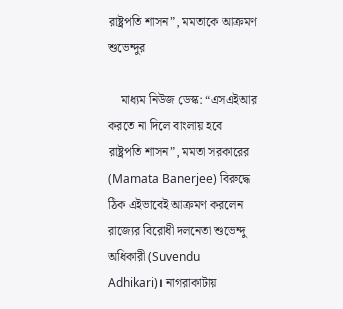রাষ্ট্রপতি শাসন”, মমতাকে আক্রমণ শুভেন্দুর

    মাধ্যম নিউজ ডেস্ক: “এসএইআর করতে না দিলে বাংলায় হবে রাষ্ট্রপতি শাসন”, মমতা সরকারের (Mamata Banerjee) বিরুদ্ধে ঠিক এইভাবেই আক্রমণ করলেন রাজ্যের বিরোধী দলনেতা শুভেন্দু অধিকারী (Suvendu Adhikari)। নাগরাকাটায়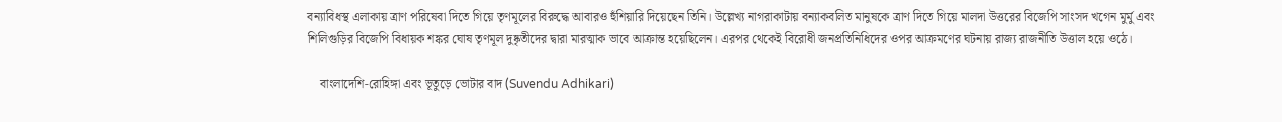বন্যাবিধস্থ এলাকায় ত্রাণ পরিষেবা দিতে গিয়ে তৃণমূলের বিরুদ্ধে আবারও হুঁশিয়ারি দিয়েছেন তিনি। উল্লেখ্য নাগরাকাটায় বন্যাকবলিত মানুষকে ত্রাণ দিতে গিয়ে মালদা উত্তরের বিজেপি সাংসদ খগেন মুর্মু এবং শিলিগুড়ির বিজেপি বিধায়ক শঙ্কর ঘোষ তৃণমূল দুষ্কৃতীদের দ্বারা মারত্মাক ভাবে আক্রান্ত হয়েছিলেন। এরপর থেকেই বিরোধী জনপ্রতিনিধিদের ওপর আক্রমণের ঘটনায় রাজ্য রাজনীতি উত্তাল হয়ে ওঠে।

    বাংলাদেশি-রোহিঙ্গা এবং ভূতুড়ে ভোটার বাদ (Suvendu Adhikari)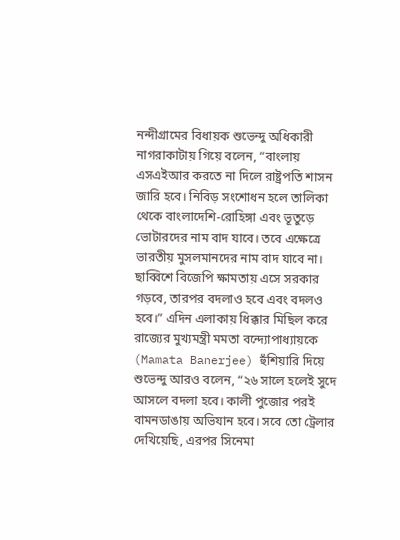নন্দীগ্রামের বিধায়ক শুভেন্দু অধিকারী নাগরাকাটায় গিয়ে বলেন, “বাংলায় এসএইআর করতে না দিলে রাষ্ট্রপতি শাসন জারি হবে। নিবিড় সংশোধন হলে তালিকা থেকে বাংলাদেশি-রোহিঙ্গা এবং ভূতুড়ে ভোটারদের নাম বাদ যাবে। তবে এক্ষেত্রে ভারতীয় মুসলমানদের নাম বাদ যাবে না। ছাব্বিশে বিজেপি ক্ষামতায় এসে সরকার গড়বে, তারপর বদলাও হবে এবং বদলও হবে।” এদিন এলাকায় ধিক্কার মিছিল করে রাজ্যের মুখ্যমন্ত্রী মমতা বন্দ্যোপাধ্যায়কে (Mamata Banerjee) হুঁশিয়ারি দিয়ে শুভেন্দু আরও বলেন, “২৬ সালে হলেই সুদে আসলে বদলা হবে। কালী পুজোর পরই বামনডাঙায় অভিযান হবে। সবে তো ট্রেলার দেখিয়েছি, এরপর সিনেমা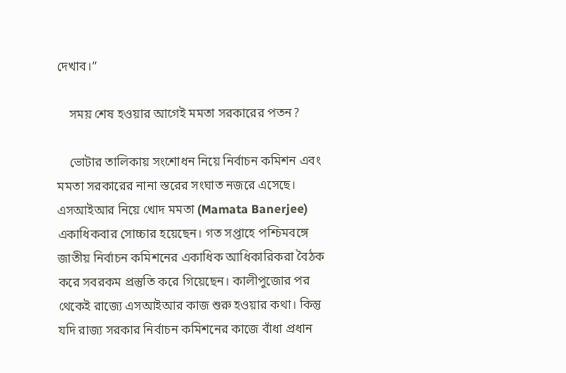দেখাব।”

    সময় শেষ হওয়ার আগেই মমতা সরকারের পতন?

    ভোটার তালিকায় সংশোধন নিয়ে নির্বাচন কমিশন এবং মমতা সরকারের নানা স্তরের সংঘাত নজরে এসেছে। এসআইআর নিয়ে খোদ মমতা (Mamata Banerjee) একাধিকবার সোচ্চার হয়েছেন। গত সপ্তাহে পশ্চিমবঙ্গে জাতীয় নির্বাচন কমিশনের একাধিক আধিকারিকরা বৈঠক করে সবরকম প্রস্তুতি করে গিয়েছেন। কালীপুজোর পর থেকেই রাজ্যে এসআইআর কাজ শুরু হওয়ার কথা। কিন্তু যদি রাজ্য সরকার নির্বাচন কমিশনের কাজে বাঁধা প্রধান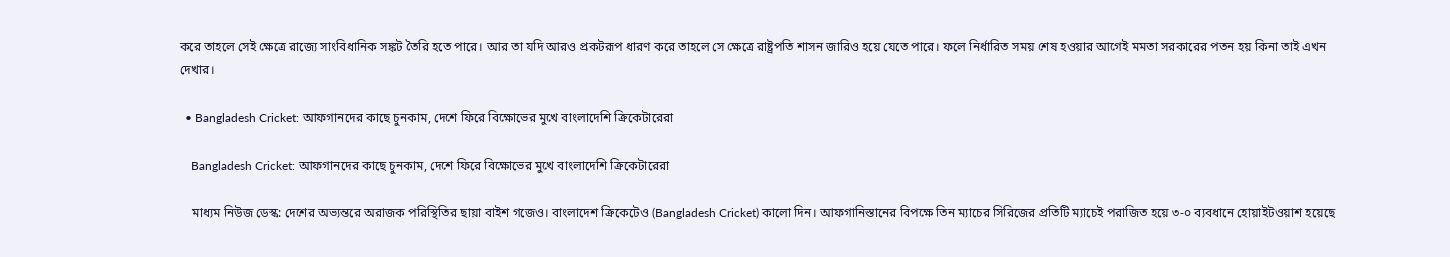করে তাহলে সেই ক্ষেত্রে রাজ্যে সাংবিধানিক সঙ্কট তৈরি হতে পারে। আর তা যদি আরও প্রকটরূপ ধারণ করে তাহলে সে ক্ষেত্রে রাষ্ট্রপতি শাসন জারিও হয়ে যেতে পারে। ফলে নির্ধারিত সময় শেষ হওয়ার আগেই মমতা সরকারের পতন হয় কিনা তাই এখন দেখার।

  • Bangladesh Cricket: আফগানদের কাছে চুনকাম, দেশে ফিরে বিক্ষোভের মুখে বাংলাদেশি ক্রিকেটারেরা

    Bangladesh Cricket: আফগানদের কাছে চুনকাম, দেশে ফিরে বিক্ষোভের মুখে বাংলাদেশি ক্রিকেটারেরা

    মাধ্যম নিউজ ডেস্ক: দেশের অভ্যন্তরে অরাজক পরিস্থিতির ছায়া বাইশ গজেও। বাংলাদেশ ক্রিকেটেও (Bangladesh Cricket) কালো দিন। আফগানিস্তানের বিপক্ষে তিন ম্যাচের সিরিজের প্রতিটি ম্যাচেই পরাজিত হয়ে ৩-০ ব্যবধানে হোয়াইটওয়াশ হয়েছে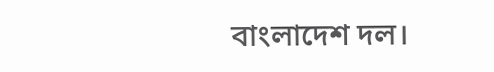বাংলাদেশ দল।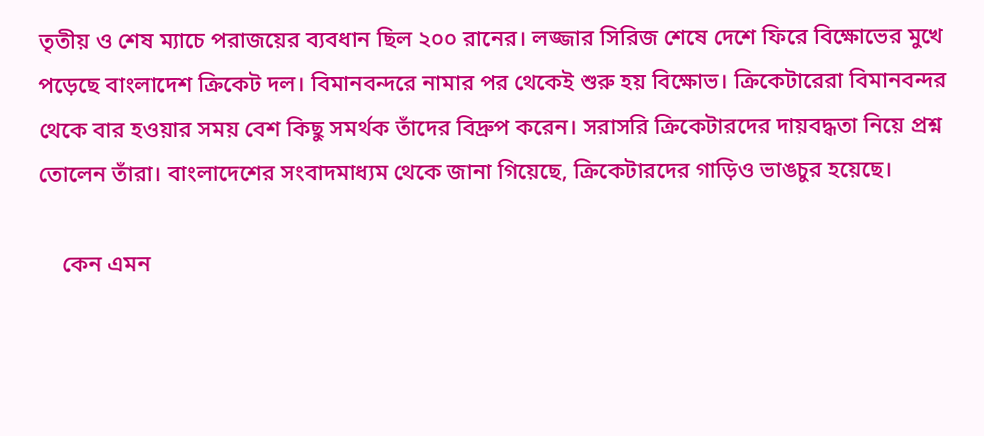তৃতীয় ও শেষ ম্যাচে পরাজয়ের ব্যবধান ছিল ২০০ রানের। লজ্জার সিরিজ শেষে দেশে ফিরে বিক্ষোভের মুখে পড়েছে বাংলাদেশ ক্রিকেট দল। বিমানবন্দরে নামার পর থেকেই শুরু হয় বিক্ষোভ। ক্রিকেটারেরা বিমানবন্দর থেকে বার হওয়ার সময় বেশ কিছু সমর্থক তাঁদের বিদ্রুপ করেন। সরাসরি ক্রিকেটারদের দায়বদ্ধতা নিয়ে প্রশ্ন তোলেন তাঁরা। বাংলাদেশের সংবাদমাধ্যম থেকে জানা গিয়েছে, ক্রিকেটারদের গাড়িও ভাঙচুর হয়েছে।

    কেন এমন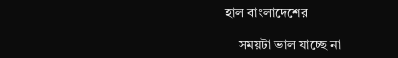হাল বাংলাদেশের

    সময়টা ভাল যাচ্ছে না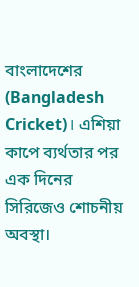বাংলাদেশের (Bangladesh Cricket)। এশিয়া কাপে ব্যর্থতার পর এক দিনের সিরিজেও শোচনীয় অবস্থা।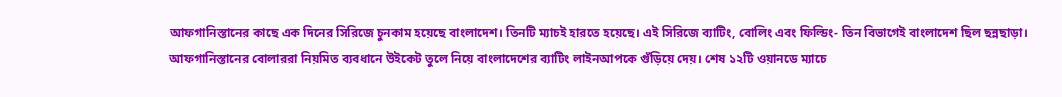আফগানিস্তানের কাছে এক দিনের সিরিজে চুনকাম হয়েছে বাংলাদেশ। তিনটি ম্যাচই হারতে হয়েছে। এই সিরিজে ব্যাটিং, বোলিং এবং ফিল্ডিং- তিন বিভাগেই বাংলাদেশ ছিল ছন্নছাড়া। আফগানিস্তানের বোলাররা নিয়মিত ব্যবধানে উইকেট তুলে নিয়ে বাংলাদেশের ব্যাটিং লাইনআপকে গুঁড়িয়ে দেয়। শেষ ১২টি ওয়ানডে ম্যাচে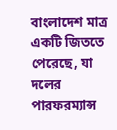বাংলাদেশ মাত্র একটি জিততে পেরেছে, যা দলের পারফরম্যান্স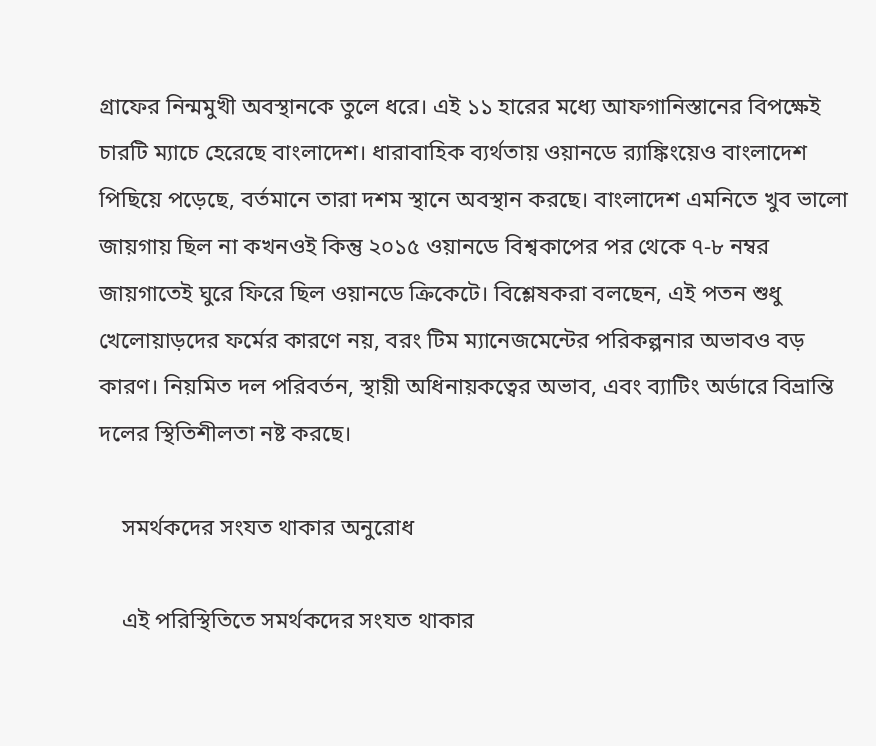গ্রাফের নিন্মমুখী অবস্থানকে তুলে ধরে। এই ১১ হারের মধ্যে আফগানিস্তানের বিপক্ষেই চারটি ম্যাচে হেরেছে বাংলাদেশ। ধারাবাহিক ব্যর্থতায় ওয়ানডে র‍্যাঙ্কিংয়েও বাংলাদেশ পিছিয়ে পড়েছে, বর্তমানে তারা দশম স্থানে অবস্থান করছে। বাংলাদেশ এমনিতে খুব ভালো জায়গায় ছিল না কখনওই কিন্তু ২০১৫ ওয়ানডে বিশ্বকাপের পর থেকে ৭-৮ নম্বর জায়গাতেই ঘুরে ফিরে ছিল ওয়ানডে ক্রিকেটে। বিশ্লেষকরা বলছেন, এই পতন শুধু খেলোয়াড়দের ফর্মের কারণে নয়, বরং টিম ম্যানেজমেন্টের পরিকল্পনার অভাবও বড় কারণ। নিয়মিত দল পরিবর্তন, স্থায়ী অধিনায়কত্বের অভাব, এবং ব্যাটিং অর্ডারে বিভ্রান্তি দলের স্থিতিশীলতা নষ্ট করছে।

    সমর্থকদের সংযত থাকার অনুরোধ

    এই পরিস্থিতিতে সমর্থকদের সংযত থাকার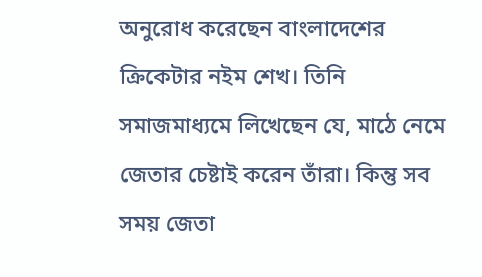অনুরোধ করেছেন বাংলাদেশের ক্রিকেটার নইম শেখ। তিনি সমাজমাধ্যমে লিখেছেন যে, মাঠে নেমে জেতার চেষ্টাই করেন তাঁরা। কিন্তু সব সময় জেতা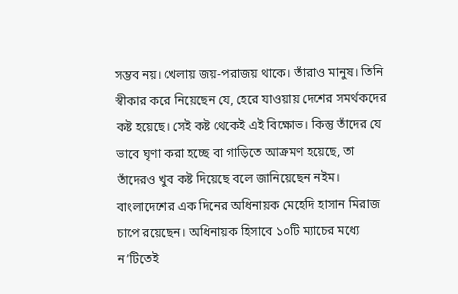সম্ভব নয়। খেলায় জয়-পরাজয় থাকে। তাঁরাও মানুষ। তিনি স্বীকার করে নিয়েছেন যে, হেরে যাওয়ায় দেশের সমর্থকদের কষ্ট হয়েছে। সেই কষ্ট থেকেই এই বিক্ষোভ। কিন্তু তাঁদের যে ভাবে ঘৃণা করা হচ্ছে বা গাড়িতে আক্রমণ হয়েছে, তা তাঁদেরও খুব কষ্ট দিয়েছে বলে জানিয়েছেন নইম। বাংলাদেশের এক দিনের অধিনায়ক মেহেদি হাসান মিরাজ চাপে রয়েছেন। অধিনায়ক হিসাবে ১০টি ম্যাচের মধ্যে ন’টিতেই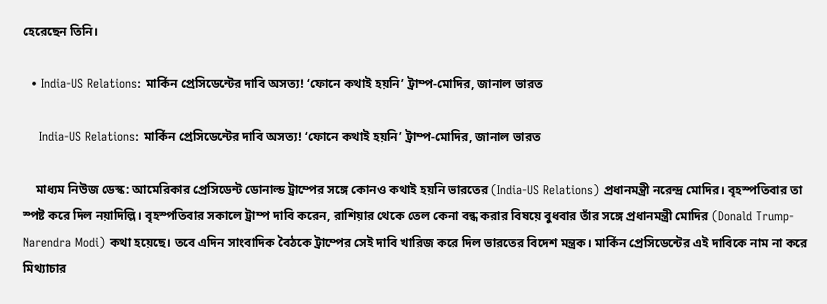হেরেছেন তিনি।

  • India-US Relations: মার্কিন প্রেসিডেন্টের দাবি অসত্য! ‘ফোনে কথাই হয়নি’ ট্রাম্প-মোদির, জানাল ভারত

    India-US Relations: মার্কিন প্রেসিডেন্টের দাবি অসত্য! ‘ফোনে কথাই হয়নি’ ট্রাম্প-মোদির, জানাল ভারত

    মাধ্যম নিউজ ডেস্ক: আমেরিকার প্রেসিডেন্ট ডোনাল্ড ট্রাম্পের সঙ্গে কোনও কথাই হয়নি ভারতের (India-US Relations) প্রধানমন্ত্রী নরেন্দ্র মোদির। বৃহস্পতিবার তা স্পষ্ট করে দিল নয়াদিল্লি। বৃহস্পতিবার সকালে ট্রাম্প দাবি করেন, রাশিয়ার থেকে তেল কেনা বন্ধ করার বিষয়ে বুধবার তাঁর সঙ্গে প্রধানমন্ত্রী মোদির (Donald Trump-Narendra Modi) কথা হয়েছে। তবে এদিন সাংবাদিক বৈঠকে ট্রাম্পের সেই দাবি খারিজ করে দিল ভারতের বিদেশ মন্ত্রক। মার্কিন প্রেসিডেন্টের এই দাবিকে নাম না করে মিথ্যাচার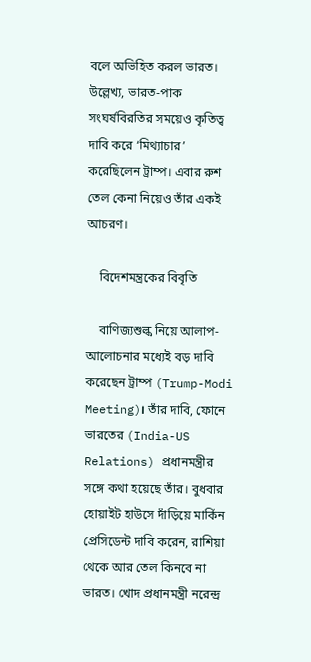বলে অভিহিত করল ভারত। উল্লেখ্য, ভারত-পাক সংঘর্ষবিরতির সময়েও কৃতিত্ব দাবি করে ‘মিথ্যাচার’ করেছিলেন ট্রাম্প। এবার রুশ তেল কেনা নিয়েও তাঁর একই আচরণ।

    বিদেশমন্ত্রকের বিবৃতি

    বাণিজ্যশুল্ক নিয়ে আলাপ-আলোচনার মধ্যেই বড় দাবি করেছেন ট্রাম্প (Trump-Modi Meeting)। তাঁর দাবি, ফোনে ভারতের (India-US Relations) প্রধানমন্ত্রীর সঙ্গে কথা হয়েছে তাঁর। বুধবার হোয়াইট হাউসে দাঁড়িয়ে মার্কিন প্রেসিডেন্ট দাবি করেন, রাশিয়া থেকে আর তেল কিনবে না ভারত। খোদ প্রধানমন্ত্রী নরেন্দ্র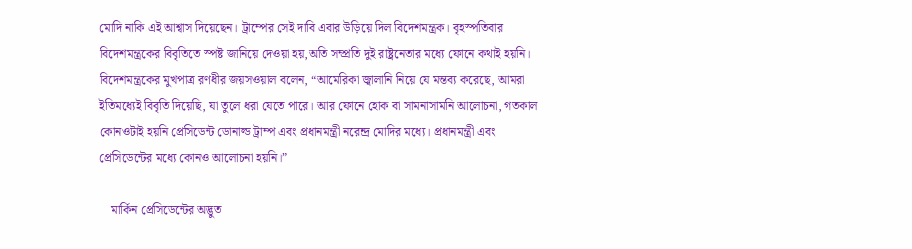মোদি নাকি এই আশ্বাস দিয়েছেন। ট্রাম্পের সেই দাবি এবার উড়িয়ে দিল বিদেশমন্ত্রক। বৃহস্পতিবার বিদেশমন্ত্রকের বিবৃতিতে স্পষ্ট জানিয়ে দেওয়া হয়,অতি সম্প্রতি দুই রাষ্ট্রনেতার মধ্যে ফোনে কথাই হয়নি। বিদেশমন্ত্রকের মুখপাত্র রণধীর জয়সওয়াল বলেন, “আমেরিকা জ্বালানি নিয়ে যে মন্তব্য করেছে, আমরা ইতিমধ্যেই বিবৃতি দিয়েছি, যা তুলে ধরা যেতে পারে। আর ফোনে হোক বা সামনাসামনি আলোচনা, গতকাল কোনওটাই হয়নি প্রেসিডেন্ট ডোনাল্ড ট্রাম্প এবং প্রধানমন্ত্রী নরেন্দ্র মোদির মধ্যে। প্রধানমন্ত্রী এবং প্রেসিডেন্টের মধ্যে কোনও আলোচনা হয়নি।”

    মার্কিন প্রেসিডেন্টের অদ্ভুত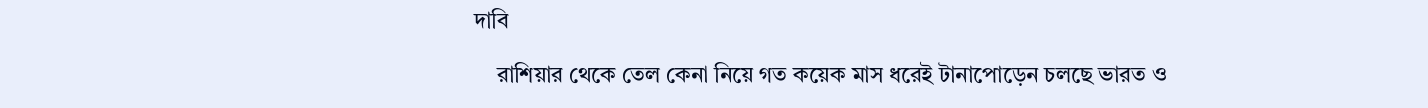দাবি

    রাশিয়ার থেকে তেল কেনা নিয়ে গত কয়েক মাস ধরেই টানাপোড়েন চলছে ভারত ও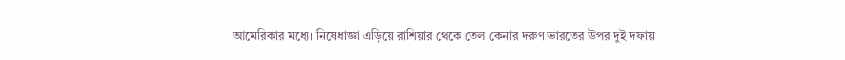আমেরিকার মধ্যে। নিষেধাজ্ঞা এড়িয়ে রাশিয়ার থেকে তেল কেনার দরুণ ভারতের উপর দুই দফায়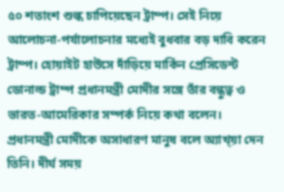৫০ শতাংশ শুল্ক চাপিয়েছেন ট্রাম্প। সেই নিয়ে আলোচনা-পর্যালোচনার মধ্যেই বুধবার বড় দাবি করেন ট্রাম্প। হোয়াইট হাউসে দাঁড়িয়ে মার্কিন প্রেসিডেন্ট ডোনাল্ড ট্রাম্প প্রধানমন্ত্রী মোদীর সঙ্গে তাঁর বন্ধুত্ব ও ভারত-আমেরিকার সম্পর্ক নিয়ে কথা বলেন। প্রধানমন্ত্রী মোদীকে অসাধারণ মানুষ বলে অ্যাখ্য়া দেন তিনি। দীর্ঘ সময়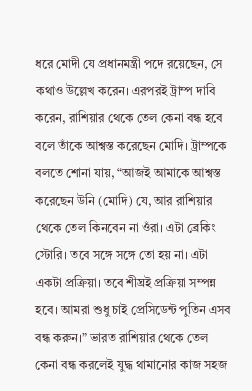ধরে মোদী যে প্রধানমন্ত্রী পদে রয়েছেন, সে কথাও উল্লেখ করেন। এরপরই ট্রাম্প দাবি করেন, রাশিয়ার থেকে তেল কেনা বন্ধ হবে বলে তাঁকে আশ্বস্ত করেছেন মোদি। ট্রাম্পকে বলতে শোনা যায়, “আজই আমাকে আশ্বস্ত করেছেন উনি (মোদি) যে, আর রাশিয়ার থেকে তেল কিনবেন না ওঁরা। এটা ব্রেকিং স্টোরি। তবে সঙ্গে সঙ্গে তো হয় না। এটা একটা প্রক্রিয়া। তবে শীঘ্রই প্রক্রিয়া সম্পন্ন হবে। আমরা শুধু চাই প্রেসিডেন্ট পুতিন এসব বন্ধ করুন।” ভারত রাশিয়ার থেকে তেল কেনা বন্ধ করলেই যুদ্ধ থামানোর কাজ সহজ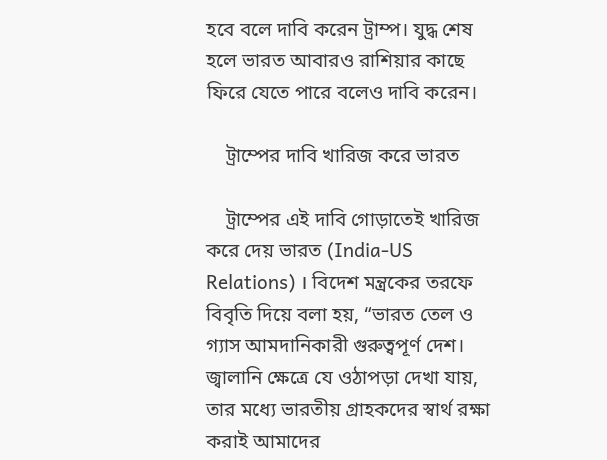হবে বলে দাবি করেন ট্রাম্প। যুদ্ধ শেষ হলে ভারত আবারও রাশিয়ার কাছে ফিরে যেতে পারে বলেও দাবি করেন।

    ট্রাম্পের দাবি খারিজ করে ভারত

    ট্রাম্পের এই দাবি গোড়াতেই খারিজ করে দেয় ভারত (India-US Relations) । বিদেশ মন্ত্রকের তরফে বিবৃতি দিয়ে বলা হয়, “ভারত তেল ও গ্যাস আমদানিকারী গুরুত্বপূর্ণ দেশ। জ্বালানি ক্ষেত্রে যে ওঠাপড়া দেখা যায়, তার মধ্যে ভারতীয় গ্রাহকদের স্বার্থ রক্ষা করাই আমাদের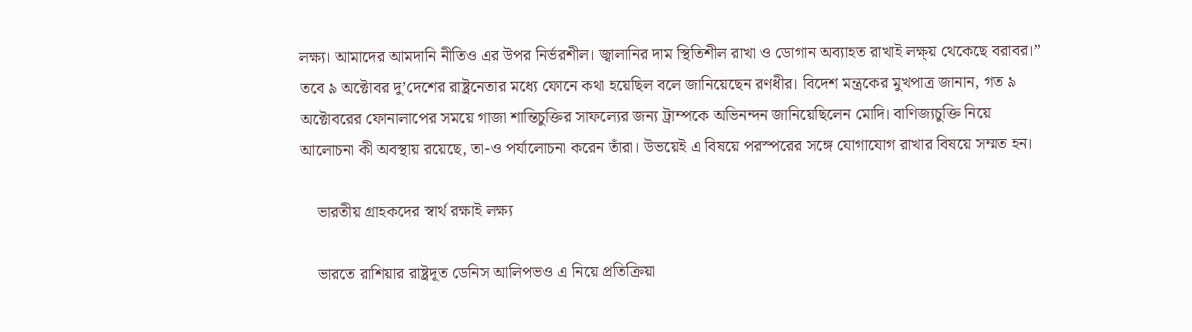লক্ষ্য। আমাদের আমদানি নীতিও এর উপর নির্ভরশীল। জ্বালানির দাম স্থিতিশীল রাখা ও ডোগান অব্যাহত রাখাই লক্ষ্য় থেকেছে বরাবর।” তবে ৯ অক্টোবর দু’দেশের রাষ্ট্রনেতার মধ্যে ফোনে কথা হয়েছিল বলে জানিয়েছেন রণধীর। বিদেশ মন্ত্রকের মুখপাত্র জানান, গত ৯ অক্টোবরের ফোনালাপের সময়ে গাজা শান্তিচুক্তির সাফল্যের জন্য ট্রাম্পকে অভিনন্দন জানিয়েছিলেন মোদি। বাণিজ্যচুক্তি নিয়ে আলোচনা কী অবস্থায় রয়েছে, তা-ও পর্যালোচনা করেন তাঁরা। উভয়েই এ বিষয়ে পরস্পরের সঙ্গে যোগাযোগ রাখার বিষয়ে সম্মত হন।

    ভারতীয় গ্রাহকদের স্বার্থ রক্ষাই লক্ষ্য

    ভারতে রাশিয়ার রাষ্ট্রদূত ডেনিস আলিপভও এ নিয়ে প্রতিক্রিয়া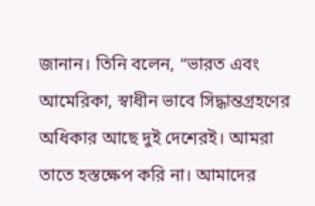জানান। তিনি বলেন, “ভারত এবং আমেরিকা, স্বাধীন ভাবে সিদ্ধান্তগ্রহণের অধিকার আছে দুই দেশেরই। আমরা তাতে হস্তক্ষেপ করি না। আমাদের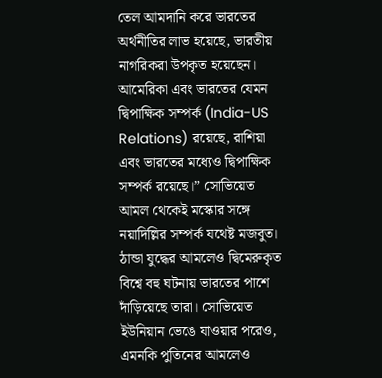তেল আমদানি করে ভারতের অর্থনীতির লাভ হয়েছে, ভারতীয় নাগরিকরা উপকৃত হয়েছেন। আমেরিকা এবং ভারতের যেমন দ্বিপাক্ষিক সম্পর্ক (India-US Relations) রয়েছে, রাশিয়া এবং ভারতের মধ্যেও দ্বিপাক্ষিক সম্পর্ক রয়েছে।” সোভিয়েত আমল থেকেই মস্কোর সঙ্গে নয়াদিল্লির সম্পর্ক যথেষ্ট মজবুত। ঠান্ডা যুদ্ধের আমলেও দ্বিমেরুকৃত বিশ্বে বহু ঘটনায় ভারতের পাশে দাঁড়িয়েছে তারা। সোভিয়েত ইউনিয়ান ভেঙে যাওয়ার পরেও, এমনকি পুতিনের আমলেও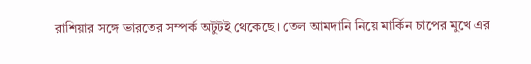রাশিয়ার সঙ্গে ভারতের সম্পর্ক অটুটই থেকেছে। তেল আমদানি নিয়ে মার্কিন চাপের মুখে এর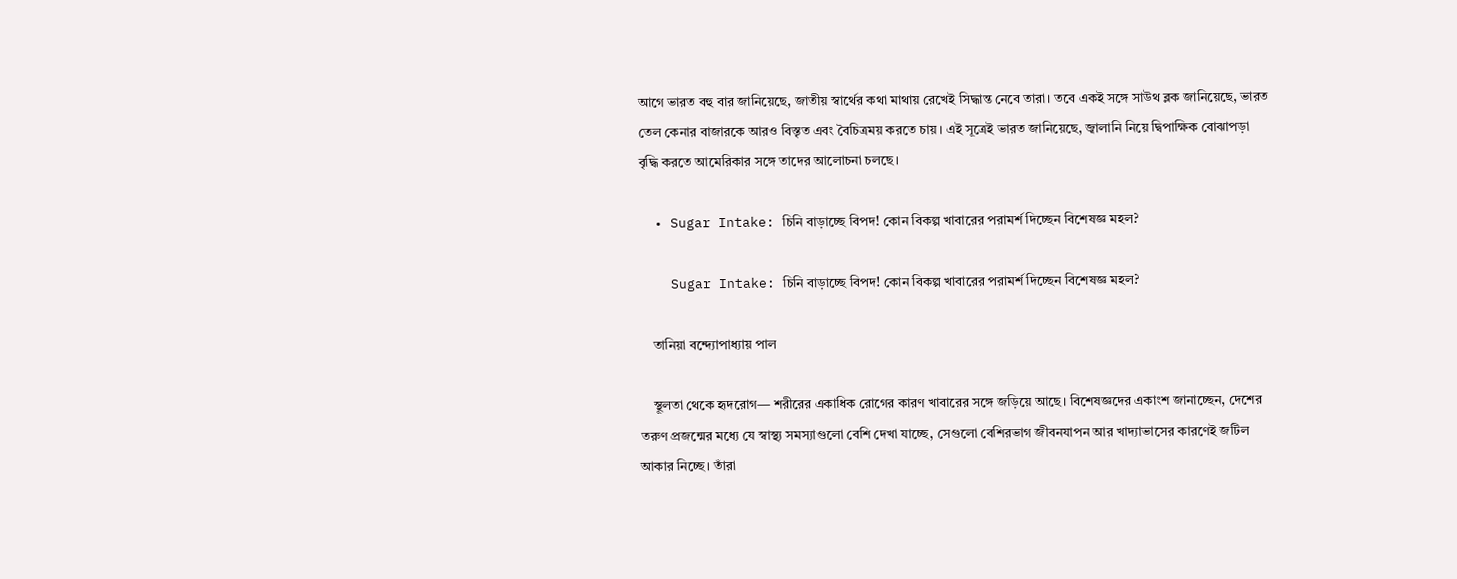আগে ভারত বহু বার জানিয়েছে, জাতীয় স্বার্থের কথা মাথায় রেখেই সিদ্ধান্ত নেবে তারা। তবে একই সঙ্গে সাউথ ব্লক জানিয়েছে, ভারত তেল কেনার বাজারকে আরও বিস্তৃত এবং‌ বৈচিত্রময় করতে চায়। এই সূত্রেই ভারত জানিয়েছে, জ্বালানি নিয়ে দ্বিপাক্ষিক বোঝাপড়া বৃদ্ধি করতে আমেরিকার সঙ্গে তাদের আলোচনা চলছে।

  • Sugar Intake: চিনি বাড়াচ্ছে বিপদ! কোন বিকল্প খাবারের পরামর্শ দিচ্ছেন বিশেষজ্ঞ মহল?

    Sugar Intake: চিনি বাড়াচ্ছে বিপদ! কোন বিকল্প খাবারের পরামর্শ দিচ্ছেন বিশেষজ্ঞ মহল?

    তানিয়া বন্দ্যোপাধ্যায় পাল

    স্থূলতা থেকে হৃদরোগ— শরীরের একাধিক রোগের কারণ খাবারের সঙ্গে জড়িয়ে আছে। বিশেষজ্ঞদের একাংশ জানাচ্ছেন, দেশের তরুণ প্রজন্মের মধ্যে যে স্বাস্থ্য সমস্যাগুলো বেশি দেখা যাচ্ছে, সেগুলো বেশিরভাগ জীবনযাপন আর খাদ্যাভাসের কারণেই জটিল আকার নিচ্ছে। তাঁরা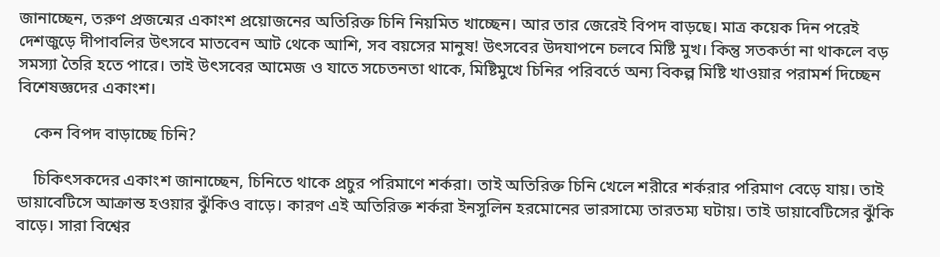জানাচ্ছেন, তরুণ প্রজন্মের একাংশ প্রয়োজনের অতিরিক্ত চিনি নিয়মিত খাচ্ছেন। আর তার জেরেই বিপদ বাড়ছে। মাত্র কয়েক দিন পরেই দেশজুড়ে দীপাবলির উৎসবে মাতবেন আট থেকে আশি, সব বয়সের মানুষ! উৎসবের উদযাপনে চলবে মিষ্টি মুখ। কিন্তু সতকর্তা না থাকলে বড় সমস্যা তৈরি হতে পারে। তাই উৎসবের আমেজ ও যাতে সচেতনতা থাকে, মিষ্টিমুখে চিনির পরিবর্তে অন্য বিকল্প মিষ্টি খাওয়ার পরামর্শ দিচ্ছেন বিশেষজ্ঞদের একাংশ।

    কেন বিপদ বাড়াচ্ছে চিনি?

    চিকিৎসকদের একাংশ জানাচ্ছেন, চিনিতে থাকে প্রচুর পরিমাণে শর্করা। তাই অতিরিক্ত চিনি খেলে শরীরে শর্করার পরিমাণ বেড়ে যায়। তাই ডায়াবেটিসে আক্রান্ত হওয়ার ঝুঁকিও বাড়ে। কারণ এই অতিরিক্ত শর্করা ইনসুলিন হরমোনের ভারসাম্যে তারতম্য ঘটায়। তাই ডায়াবেটিসের ঝুঁকি বাড়ে‌। সারা বিশ্বের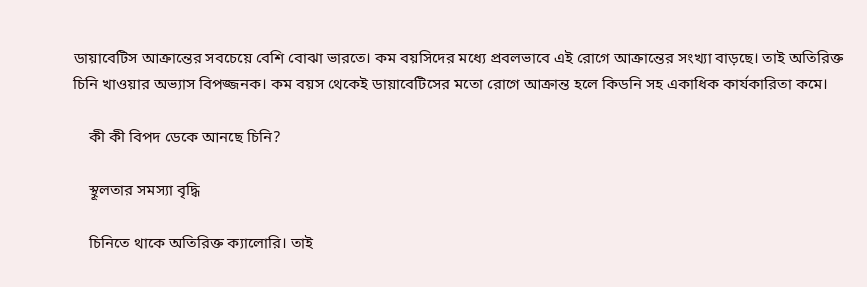ডায়াবেটিস আক্রান্তের সবচেয়ে বেশি বোঝা ভারতে। কম বয়সিদের মধ্যে প্রবলভাবে এই রোগে আক্রান্তের সংখ্যা বাড়ছে। তাই অতিরিক্ত চিনি খাওয়ার অভ্যাস বিপজ্জনক। কম বয়স থেকেই ডায়াবেটিসের মতো রোগে আক্রান্ত হলে কিডনি সহ একাধিক কার্যকারিতা কমে।

    কী কী বিপদ ডেকে আনছে চিনি?

    স্থূলতার সমস্যা বৃদ্ধি

    চিনিতে থাকে অতিরিক্ত ক্যালোরি। তাই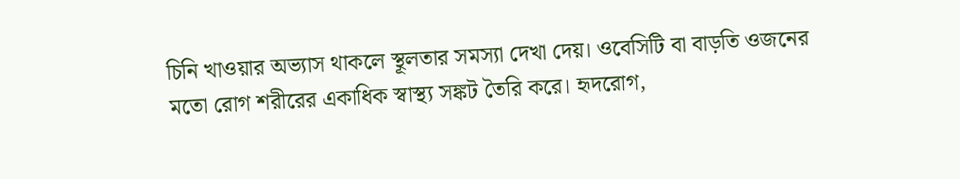চিনি খাওয়ার অভ্যাস থাকলে স্থূলতার সমস্যা দেখা দেয়। ওবেসিটি বা বাড়তি ওজনের মতো রোগ শরীরের একাধিক স্বাস্থ্য সঙ্কট তৈরি করে। হৃদরোগ,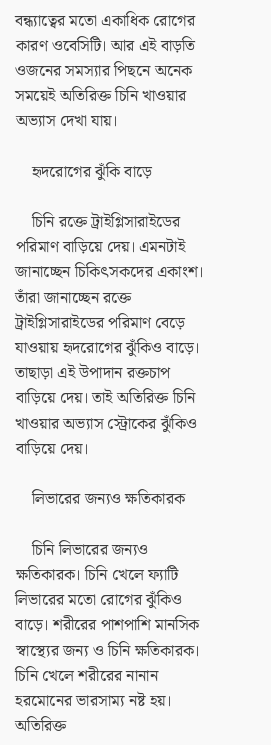বন্ধ্যাত্বের মতো একাধিক রোগের কারণ ওবেসিটি। আর এই বাড়তি ওজনের সমস্যার পিছনে অনেক সময়েই অতিরিক্ত চিনি খাওয়ার অভ্যাস দেখা যায়।

    হৃদরোগের ঝুঁকি বাড়ে

    চিনি রক্তে ট্রাইগ্লিসারাইডের পরিমাণ বাড়িয়ে দেয়। এমনটাই জানাচ্ছেন চিকিৎসকদের একাংশ। তাঁরা জানাচ্ছেন রক্তে ট্রাইগ্লিসারাইডের পরিমাণ বেড়ে যাওয়ায় হৃদরোগের ঝুঁকিও বাড়ে। তাছাড়া এই উপাদান রক্তচাপ বাড়িয়ে দেয়। তাই অতিরিক্ত চিনি খাওয়ার অভ্যাস স্ট্রোকের ঝুঁকিও বাড়িয়ে দেয়।

    লিভারের জন্যও ক্ষতিকারক

    চিনি লিভারের জন্যও ক্ষতিকারক। চিনি খেলে ফ্যাটি লিভারের মতো রোগের ঝুঁকিও বাড়ে। শরীরের পাশপাশি মানসিক স্বাস্থ্যের জন্য ও চিনি ক্ষতিকারক। চিনি খেলে শরীরের নানান হরমোনের ভারসাম্য নষ্ট হয়। অতিরিক্ত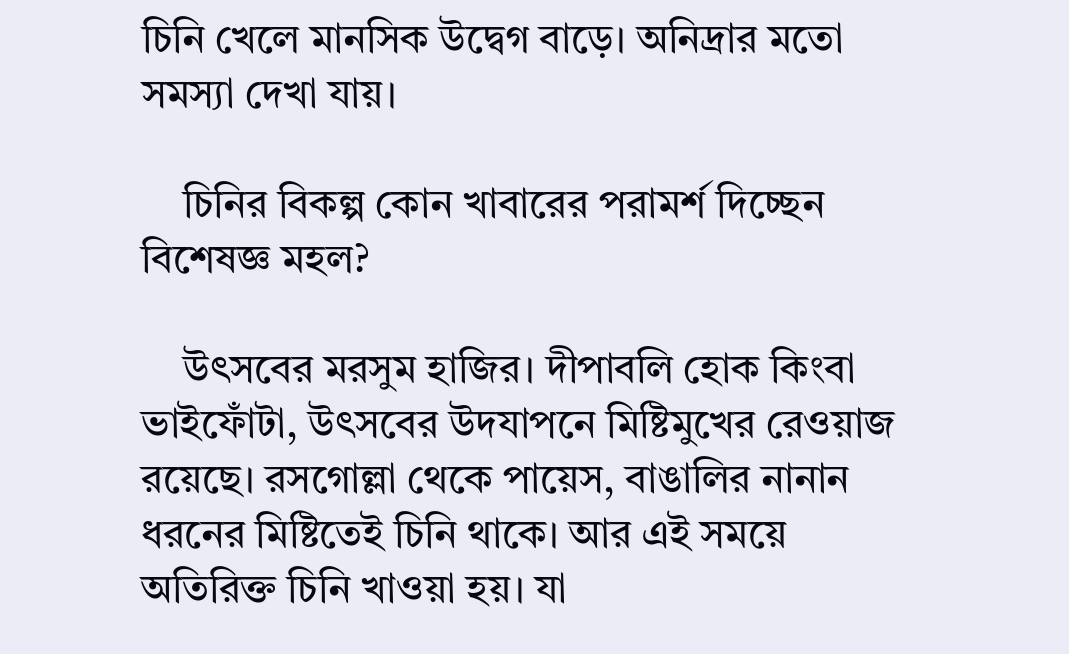চিনি খেলে মানসিক উদ্বেগ বাড়ে। অনিদ্রার মতো সমস্যা দেখা যায়।

    চিনির বিকল্প কোন খাবারের পরামর্শ দিচ্ছেন বিশেষজ্ঞ মহল?

    উৎসবের মরসুম হাজির। দীপাবলি হোক কিংবা ভাইফোঁটা, উৎসবের উদযাপনে মিষ্টিমুখের রেওয়াজ রয়েছে। রসগোল্লা থেকে পায়েস, বাঙালির নানান ধরনের মিষ্টিতেই চিনি থাকে।‌ আর এই সময়ে অতিরিক্ত চিনি খাওয়া হয়। যা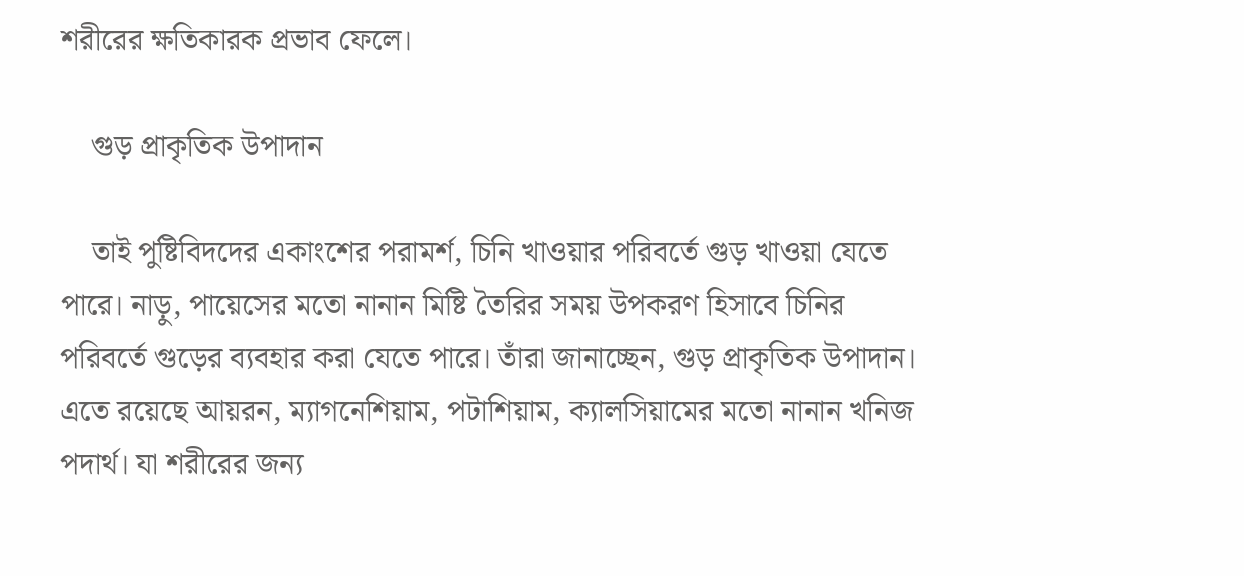শরীরের ক্ষতিকারক প্রভাব ফেলে।

    গুড় প্রাকৃতিক উপাদান

    তাই পুষ্টিবিদদের একাংশের পরামর্শ, চিনি খাওয়ার পরিবর্তে গুড় খাওয়া যেতে পারে। নাড়ু, পায়েসের মতো নানান মিষ্টি তৈরির সময় উপকরণ হিসাবে চিনির পরিবর্তে গুড়ের ব্যবহার করা যেতে পারে। তাঁরা জানাচ্ছেন, গুড় প্রাকৃতিক উপাদান। এতে রয়েছে আয়রন, ম্যাগনেশিয়াম, পটাশিয়াম, ক্যালসিয়ামের মতো নানান খনিজ পদার্থ। যা শরীরের জন্য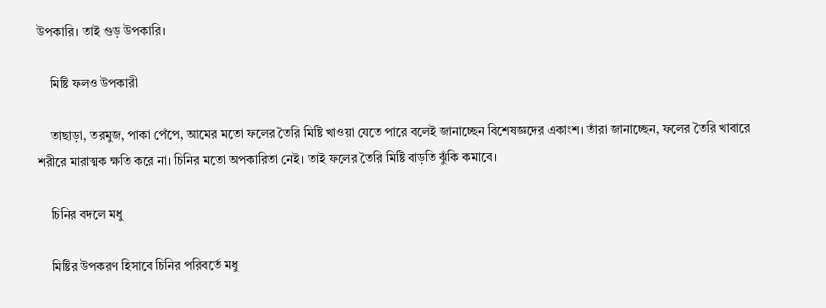উপকারি। তাই গুড় উপকারি।

    মিষ্টি ফলও উপকারী

    তাছাড়া, তরমুজ, পাকা পেঁপে, আমের মতো ফলের তৈরি মিষ্টি খাওয়া যেতে পারে বলেই জানাচ্ছেন বিশেষজ্ঞদের একাংশ। তাঁরা জানাচ্ছেন, ফলের তৈরি খাবারে শরীরে মারাত্মক ক্ষতি করে না। চিনির মতো অপকারিতা নেই। তাই ফলের তৈরি মিষ্টি বাড়তি ঝুঁকি কমাবে।

    চিনির বদলে মধু

    মিষ্টির উপকরণ হিসাবে চিনির পরিবর্তে মধু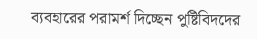ব্যবহারের পরামর্শ দিচ্ছেন পুষ্টিবিদদের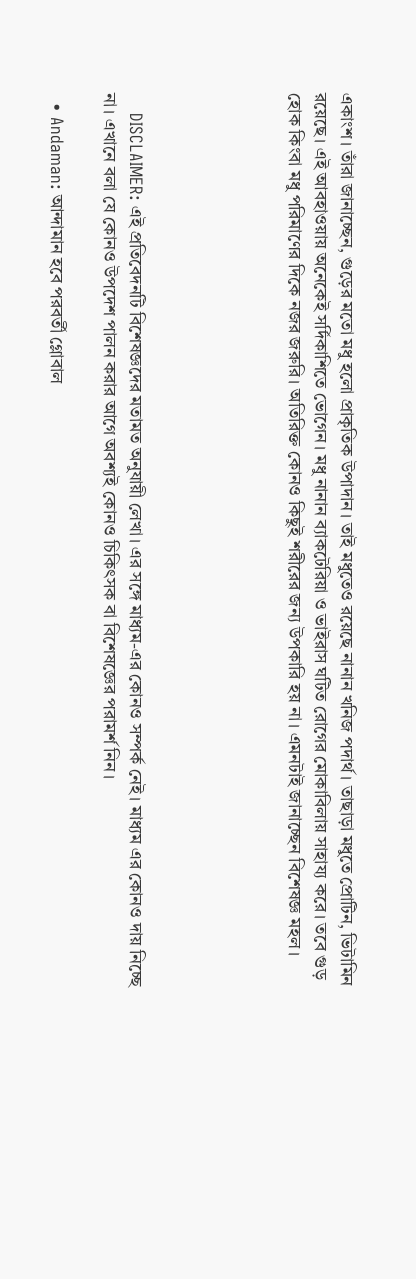একাংশ। তাঁরা জানাচ্ছেন, গুড়ের মতো মধু হলো প্রাকৃতিক উপাদান। তাই মধুতেও রয়েছে নানান খনিজ পদার্থ। তাছাড়া মধুতে প্রোটিন, ভিটামিন রয়েছে। এই আবহাওয়ায় অনেকেই সর্দিকাশিতে ভোগেন। মধু নানান ব্যাকটেরিয়া ও ভাইরাস ঘটিত রোগের মোকাবিলায় সাহায্য করে। তবে গুড় হোক কিংবা মধু পরিমাণের দিকে নজর জরুরি। অতিরিক্ত কোনও কিছুই শরীরের জন্য উপকারি হয় না। এমনটাই জানাচ্ছেন বিশেষজ্ঞ মহল।





    DISCLAIMER: এই প্রতিবেদনটি বিশেষজ্ঞদের মতামত অনুযায়ী লেখা। এর সঙ্গে মাধ্যম-এর কোনও সম্পর্ক নেই। মাধ্যম এর কোনও দায় নিচ্ছে না। এখানে বলা যে কোনও উপদেশ পালন করার আগে অবশ্যই কোনও চিকিৎসক বা বিশেষজ্ঞের পরামর্শ নিন।

  • Andaman: আন্দামান হবে পরবর্তী গ্লোবাল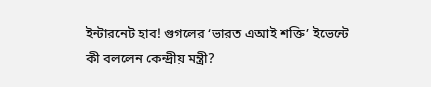ইন্টারনেট হাব! গুগলের ‘ভারত এআই শক্তি’ ইভেন্টে কী বললেন কেন্দ্রীয় মন্ত্রী?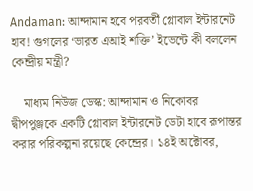Andaman: আন্দামান হবে পরবর্তী গ্লোবাল ইন্টারনেট হাব! গুগলের ‘ভারত এআই শক্তি’ ইভেন্টে কী বললেন কেন্দ্রীয় মন্ত্রী?

    মাধ্যম নিউজ ডেস্ক: আন্দামান ও নিকোবর দ্বীপপুঞ্জকে একটি গ্লোবাল ইন্টারনেট ডেটা হাবে রূপান্তর করার পরিকল্পনা রয়েছে কেন্দ্রের। ১৪ই অক্টোবর,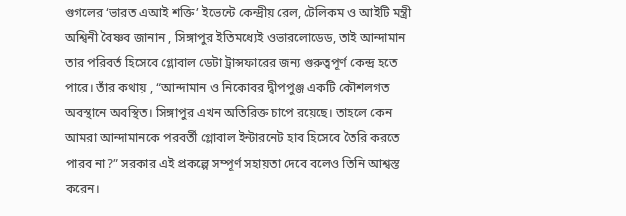গুগলের ‘ভারত এআই শক্তি’ ইভেন্টে কেন্দ্রীয় রেল, টেলিকম ও আইটি মন্ত্রী অশ্বিনী বৈষ্ণব জানান , সিঙ্গাপুর ইতিমধ্যেই ওভারলোডেড, তাই আন্দামান তার পরিবর্ত হিসেবে গ্লোবাল ডেটা ট্রান্সফারের জন্য গুরুত্বপূর্ণ কেন্দ্র হতে পারে। তাঁর কথায় , “আন্দামান ও নিকোবর দ্বীপপুঞ্জ একটি কৌশলগত অবস্থানে অবস্থিত। সিঙ্গাপুর এখন অতিরিক্ত চাপে রয়েছে। তাহলে কেন আমরা আন্দামানকে পরবর্তী গ্লোবাল ইন্টারনেট হাব হিসেবে তৈরি করতে পারব না?” সরকার এই প্রকল্পে সম্পূর্ণ সহায়তা দেবে বলেও তিনি আশ্বস্ত করেন।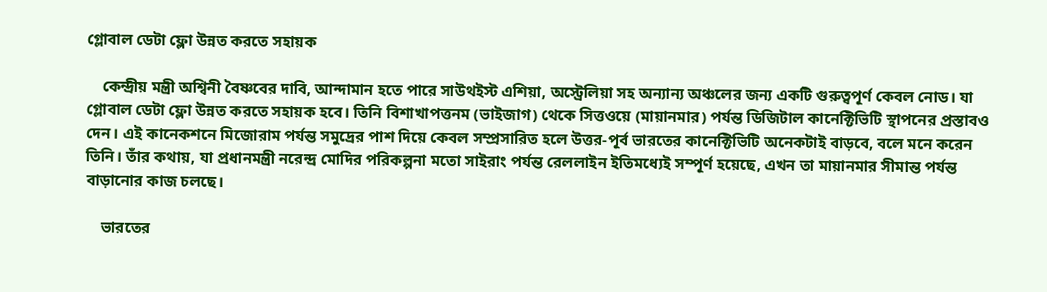গ্লোবাল ডেটা ফ্লো উন্নত করতে সহায়ক

    কেন্দ্রীয় মন্ত্রী অশ্বিনী বৈষ্ণবের দাবি, আন্দামান হতে পারে সাউথইস্ট এশিয়া, অস্ট্রেলিয়া সহ অন্যান্য অঞ্চলের জন্য একটি গুরুত্বপূর্ণ কেবল নোড। যা গ্লোবাল ডেটা ফ্লো উন্নত করতে সহায়ক হবে। তিনি বিশাখাপত্তনম (ভাইজাগ) থেকে সিত্তওয়ে (মায়ানমার) পর্যন্ত ডিজিটাল কানেক্টিভিটি স্থাপনের প্রস্তাবও দেন। এই কানেকশনে মিজোরাম পর্যন্ত সমুদ্রের পাশ দিয়ে কেবল সম্প্রসারিত হলে উত্তর-পূর্ব ভারতের কানেক্টিভিটি অনেকটাই বাড়বে, বলে মনে করেন তিনি। তাঁর কথায়, যা প্রধানমন্ত্রী নরেন্দ্র মোদির পরিকল্পনা মতো সাইরাং পর্যন্ত রেললাইন ইতিমধ্যেই সম্পূর্ণ হয়েছে, এখন তা মায়ানমার সীমান্ত পর্যন্ত বাড়ানোর কাজ চলছে।

    ভারতের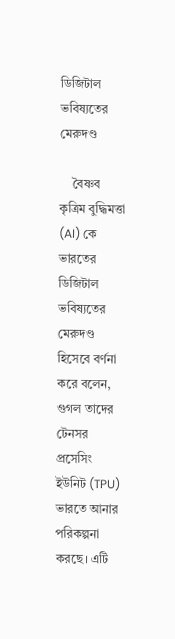ডিজিটাল ভবিষ্যতের মেরুদণ্ড

    বৈষ্ণব কৃত্রিম বুদ্ধিমত্তা (AI) কে ভারতের ডিজিটাল ভবিষ্যতের মেরুদণ্ড হিসেবে বর্ণনা করে বলেন, গুগল তাদের টেনসর প্রসেসিং ইউনিট (TPU) ভারতে আনার পরিকল্পনা করছে। এটি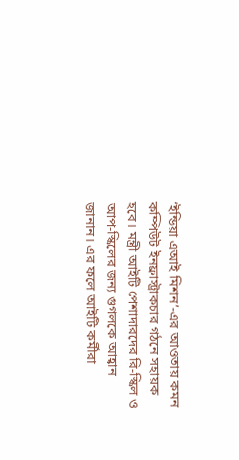‘ইন্ডিয়া এআই মিশন’-এর আওতায় কমন কম্পিউট ইনফ্রাস্ট্রাকচার গঠনে সহায়ক হবে। মন্ত্রী আইটি পেশাদারদের রি-স্কিল ও আপ-স্কিলের জন্য গুগলকে আহ্বান জানান। এর ফলে আইটি কর্মীরা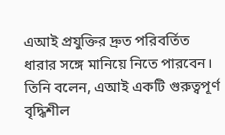এআই প্রযুক্তির দ্রুত পরিবর্তিত ধারার সঙ্গে মানিয়ে নিতে পারবেন। তিনি বলেন, এআই একটি গুরুত্বপূর্ণ বৃদ্ধিশীল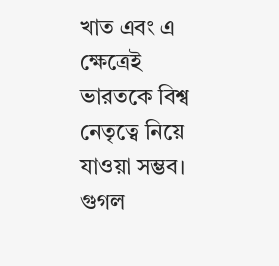খাত এবং এ ক্ষেত্রেই ভারতকে বিশ্ব নেতৃত্বে নিয়ে যাওয়া সম্ভব। গুগল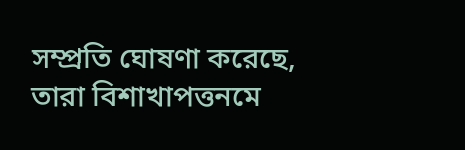সম্প্রতি ঘোষণা করেছে, তারা বিশাখাপত্তনমে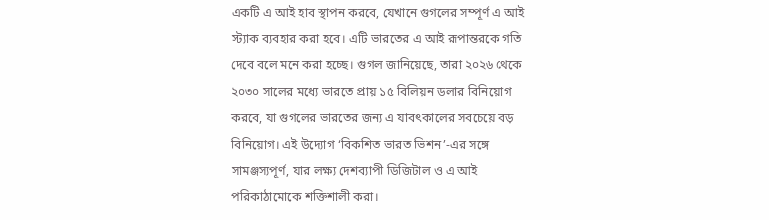একটি এ আই হাব স্থাপন করবে, যেখানে গুগলের সম্পূর্ণ এ আই স্ট্যাক ব্যবহার করা হবে। এটি ভারতের এ আই রূপান্তরকে গতি দেবে বলে মনে করা হচ্ছে। গুগল জানিয়েছে, তারা ২০২৬ থেকে ২০৩০ সালের মধ্যে ভারতে প্রায় ১৫ বিলিয়ন ডলার বিনিয়োগ করবে, যা গুগলের ভারতের জন্য এ যাবৎকালের সবচেয়ে বড় বিনিয়োগ। এই উদ্যোগ ‘বিকশিত ভারত ভিশন’-এর সঙ্গে সামঞ্জস্যপূর্ণ, যার লক্ষ্য দেশব্যাপী ডিজিটাল ও এ আই পরিকাঠামোকে শক্তিশালী করা।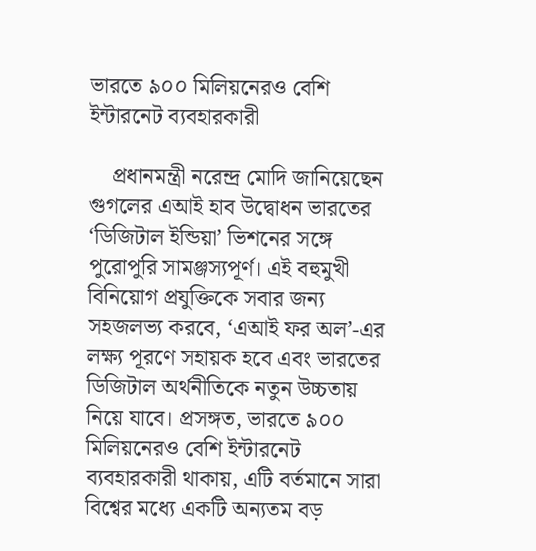ভারতে ৯০০ মিলিয়নেরও বেশি ইন্টারনেট ব্যবহারকারী

    প্রধানমন্ত্রী নরেন্দ্র মোদি জানিয়েছেন গুগলের এআই হাব উদ্বোধন ভারতের ‘ডিজিটাল ইন্ডিয়া’ ভিশনের সঙ্গে পুরোপুরি সামঞ্জস্যপূর্ণ। এই বহুমুখী বিনিয়োগ প্রযুক্তিকে সবার জন্য সহজলভ্য করবে, ‘এআই ফর অল’-এর লক্ষ্য পূরণে সহায়ক হবে এবং ভারতের ডিজিটাল অর্থনীতিকে নতুন উচ্চতায় নিয়ে যাবে। প্রসঙ্গত, ভারতে ৯০০ মিলিয়নেরও বেশি ইন্টারনেট ব্যবহারকারী থাকায়, এটি বর্তমানে সারা বিশ্বের মধ্যে একটি অন্যতম বড়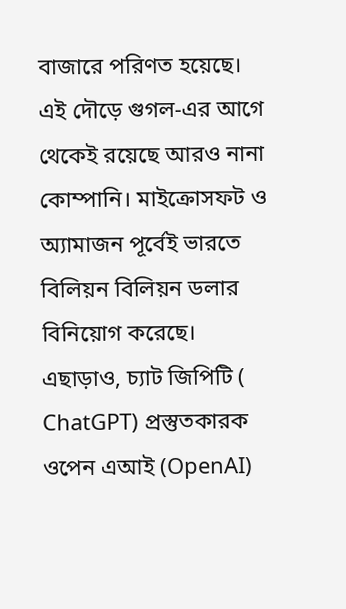বাজারে পরিণত হয়েছে। এই দৌড়ে গুগল-এর আগে থেকেই রয়েছে আরও নানা কোম্পানি। মাইক্রোসফট ও অ্যামাজন পূর্বেই ভারতে বিলিয়ন বিলিয়ন ডলার বিনিয়োগ করেছে। এছাড়াও, চ্যাট জিপিটি ( ChatGPT) প্রস্তুতকারক ওপেন এআই (OpenAI)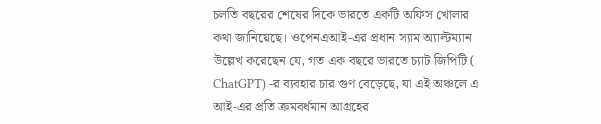চলতি বছরের শেষের দিকে ভারতে একটি অফিস খোলার কথা জানিয়েছে। ওপেনএআই-এর প্রধান স্যাম অ্যাল্টম্যান উল্লেখ করেছেন যে, গত এক বছরে ভারতে চ্যাট জিপিটি ( ChatGPT) -র ব্যবহার চার গুণ বেড়েছে, যা এই অঞ্চলে এ আই-এর প্রতি ক্রমবর্ধমান আগ্রহের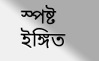স্পষ্ট ইঙ্গিত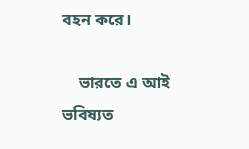বহন করে।

    ভারতে এ আই ভবিষ্যত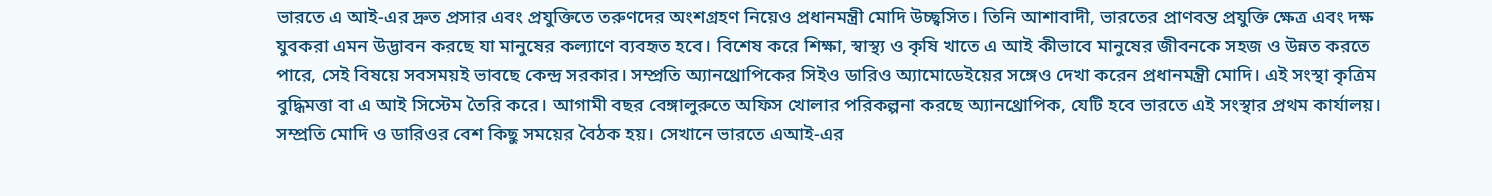ভারতে এ আই-এর দ্রুত প্রসার এবং প্রযুক্তিতে তরুণদের অংশগ্রহণ নিয়েও প্রধানমন্ত্রী মোদি উচ্ছ্বসিত। তিনি আশাবাদী, ভারতের প্রাণবন্ত প্রযুক্তি ক্ষেত্র এবং দক্ষ যুবকরা এমন উদ্ভাবন করছে যা মানুষের কল্যাণে ব্যবহৃত হবে। বিশেষ করে শিক্ষা, স্বাস্থ্য ও কৃষি খাতে এ আই কীভাবে মানুষের জীবনকে সহজ ও উন্নত করতে পারে, সেই বিষয়ে সবসময়ই ভাবছে কেন্দ্র সরকার। সম্প্রতি অ্যানথ্রোপিকের সিইও ডারিও অ্যামোডেইয়ের সঙ্গেও দেখা করেন প্রধানমন্ত্রী মোদি। এই সংস্থা কৃত্রিম বুদ্ধিমত্তা বা এ আই সিস্টেম তৈরি করে। আগামী বছর বেঙ্গালুরুতে অফিস খোলার পরিকল্পনা করছে অ্যানথ্রোপিক, যেটি হবে ভারতে এই সংস্থার প্রথম কার্যালয়। সম্প্রতি মোদি ও ডারিওর বেশ কিছু সময়ের বৈঠক হয়। সেখানে ভারতে এআই-এর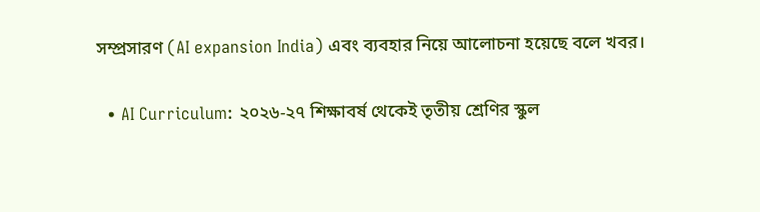সম্প্রসারণ (AI expansion India) এবং ব্যবহার নিয়ে আলোচনা হয়েছে বলে খবর।

  • AI Curriculum: ২০২৬-২৭ শিক্ষাবর্ষ থেকেই তৃতীয় শ্রেণির স্কুল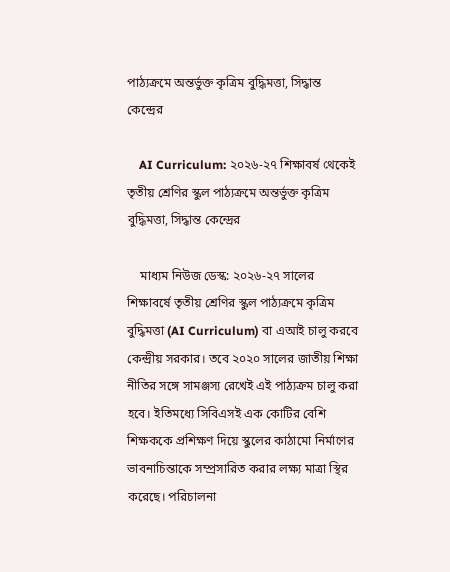পাঠ্যক্রমে অন্তর্ভুক্ত কৃত্রিম বুদ্ধিমত্তা, সিদ্ধান্ত কেন্দ্রের

    AI Curriculum: ২০২৬-২৭ শিক্ষাবর্ষ থেকেই তৃতীয় শ্রেণির স্কুল পাঠ্যক্রমে অন্তর্ভুক্ত কৃত্রিম বুদ্ধিমত্তা, সিদ্ধান্ত কেন্দ্রের

    মাধ্যম নিউজ ডেস্ক: ২০২৬-২৭ সালের শিক্ষাবর্ষে তৃতীয় শ্রেণির স্কুল পাঠ্যক্রমে কৃত্রিম বুদ্ধিমত্তা (AI Curriculum) বা এআই চালু করবে কেন্দ্রীয় সরকার। তবে ২০২০ সালের জাতীয় শিক্ষা নীতির সঙ্গে সামঞ্জস্য রেখেই এই পাঠ্যক্রম চালু করা হবে। ইতিমধ্যে সিবিএসই এক কোটির বেশি শিক্ষককে প্রশিক্ষণ দিয়ে স্কুলের কাঠামো নির্মাণের ভাবনাচিন্তাকে সম্প্রসারিত করার লক্ষ্য মাত্রা স্থির করেছে। পরিচালনা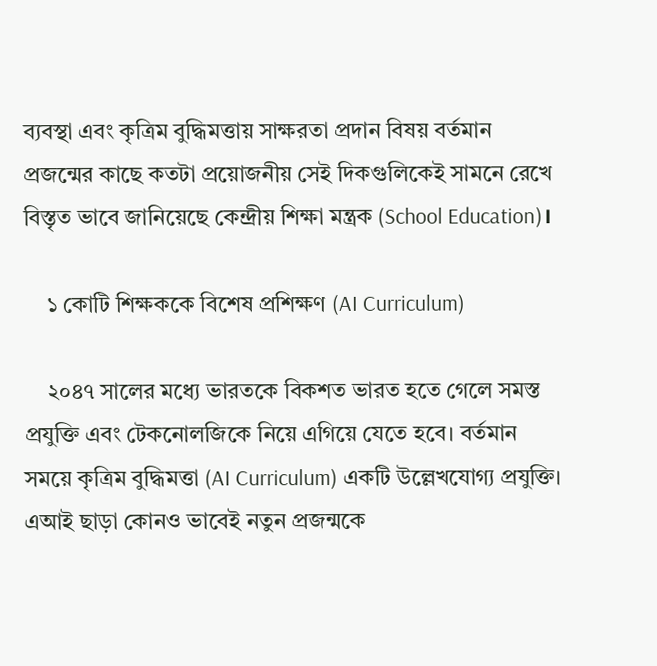ব্যবস্থা এবং কৃত্রিম বুদ্ধিমত্তায় সাক্ষরতা প্রদান বিষয় বর্তমান প্রজন্মের কাছে কতটা প্রয়োজনীয় সেই দিকগুলিকেই সামনে রেখে বিস্তৃত ভাবে জানিয়েছে কেন্দ্রীয় শিক্ষা মন্ত্রক (School Education)।

    ১ কোটি শিক্ষককে বিশেষ প্রশিক্ষণ (AI Curriculum)

    ২০৪৭ সালের মধ্যে ভারতকে বিকশত ভারত হতে গেলে সমস্ত প্রযুক্তি এবং টেকনোলজিকে নিয়ে এগিয়ে যেতে হবে। বর্তমান সময়ে কৃত্রিম বুদ্ধিমত্তা (AI Curriculum) একটি উল্লেখযোগ্য প্রযুক্তি। এআই ছাড়া কোনও ভাবেই নতুন প্রজন্মকে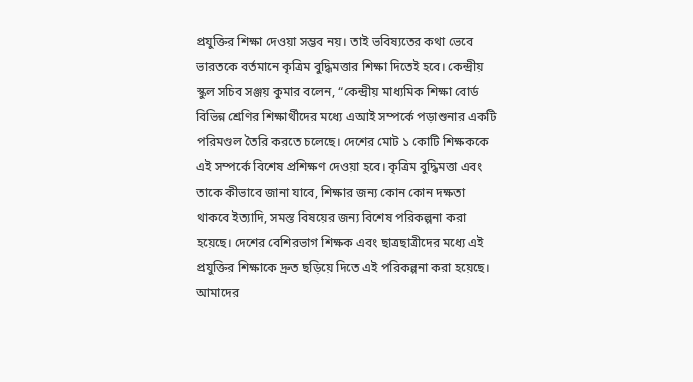প্রযুক্তির শিক্ষা দেওয়া সম্ভব নয়। তাই ভবিষ্যতের কথা ভেবে ভারতকে বর্তমানে কৃত্রিম বুদ্ধিমত্তার শিক্ষা দিতেই হবে। কেন্দ্রীয় স্কুল সচিব সঞ্জয় কুমার বলেন, “কেন্দ্রীয় মাধ্যমিক শিক্ষা বোর্ড বিভিন্ন শ্রেণির শিক্ষার্থীদের মধ্যে এআই সম্পর্কে পড়াশুনার একটি পরিমণ্ডল তৈরি করতে চলেছে। দেশের মোট ১ কোটি শিক্ষককে এই সম্পর্কে বিশেষ প্রশিক্ষণ দেওয়া হবে। কৃত্রিম বুদ্ধিমত্তা এবং তাকে কীভাবে জানা যাবে, শিক্ষার জন্য কোন কোন দক্ষতা থাকবে ইত্যাদি, সমস্ত বিষয়ের জন্য বিশেষ পরিকল্পনা করা হয়েছে। দেশের বেশিরভাগ শিক্ষক এবং ছাত্রছাত্রীদের মধ্যে এই প্রযুক্তির শিক্ষাকে দ্রুত ছড়িয়ে দিতে এই পরিকল্পনা করা হয়েছে। আমাদের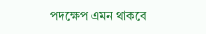পদক্ষেপ এমন থাকবে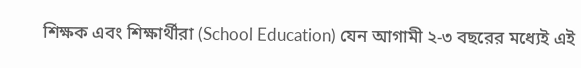শিক্ষক এবং শিক্ষার্থীরা (School Education) যেন আগামী ২-৩ বছরের মধ্যেই এই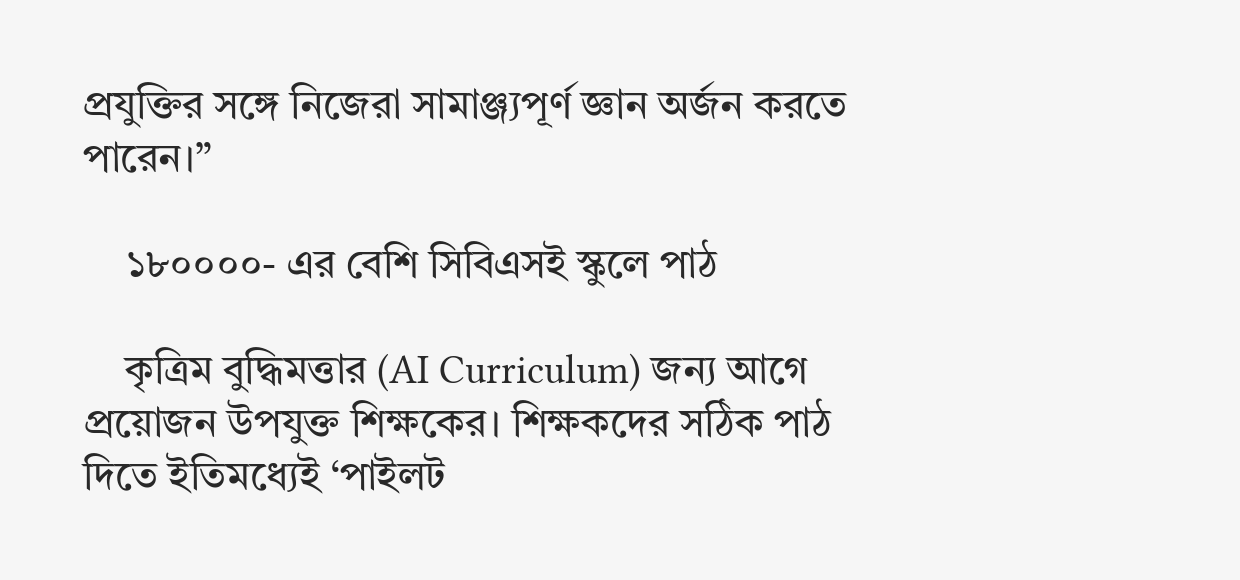প্রযুক্তির সঙ্গে নিজেরা সামাঞ্জ্যপূর্ণ জ্ঞান অর্জন করতে পারেন।”

    ১৮০০০০- এর বেশি সিবিএসই স্কুলে পাঠ

    কৃত্রিম বুদ্ধিমত্তার (AI Curriculum) জন্য আগে প্রয়োজন উপযুক্ত শিক্ষকের। শিক্ষকদের সঠিক পাঠ দিতে ইতিমধ্যেই ‘পাইলট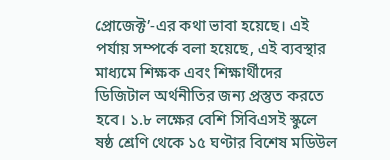প্রোজেক্ট’-এর কথা ভাবা হয়েছে। এই পর্যায় সম্পর্কে বলা হয়েছে, এই ব্যবস্থার মাধ্যমে শিক্ষক এবং শিক্ষার্থীদের ডিজিটাল অর্থনীতির জন্য প্রস্তুত করতে হবে। ১.৮ লক্ষের বেশি সিবিএসই স্কুলে ষষ্ঠ শ্রেণি থেকে ১৫ ঘণ্টার বিশেষ মডিউল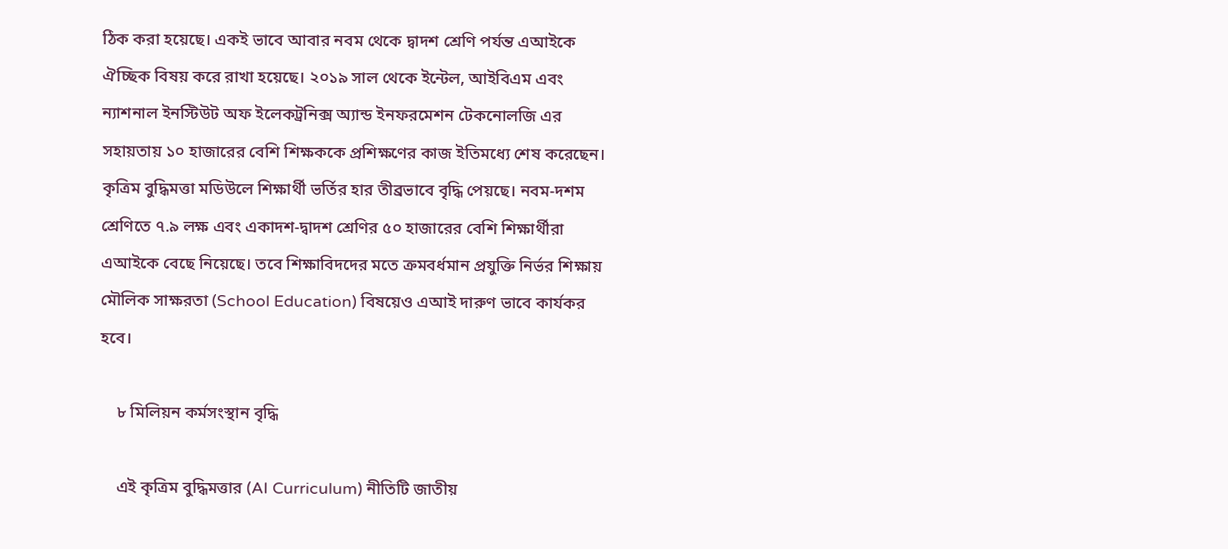ঠিক করা হয়েছে। একই ভাবে আবার নবম থেকে দ্বাদশ শ্রেণি পর্যন্ত এআইকে ঐচ্ছিক বিষয় করে রাখা হয়েছে। ২০১৯ সাল থেকে ইন্টেল, আইবিএম এবং ন্যাশনাল ইনস্টিউট অফ ইলেকট্রনিক্স অ্যান্ড ইনফরমেশন টেকনোলজি এর সহায়তায় ১০ হাজারের বেশি শিক্ষককে প্রশিক্ষণের কাজ ইতিমধ্যে শেষ করেছেন। কৃত্রিম বুদ্ধিমত্তা মডিউলে শিক্ষার্থী ভর্তির হার তীব্রভাবে বৃদ্ধি পেয়ছে। নবম-দশম শ্রেণিতে ৭.৯ লক্ষ এবং একাদশ-দ্বাদশ শ্রেণির ৫০ হাজারের বেশি শিক্ষার্থীরা এআইকে বেছে নিয়েছে। তবে শিক্ষাবিদদের মতে ক্রমবর্ধমান প্রযুক্তি নির্ভর শিক্ষায় মৌলিক সাক্ষরতা (School Education) বিষয়েও এআই দারুণ ভাবে কার্যকর হবে।

    ৮ মিলিয়ন কর্মসংস্থান বৃদ্ধি

    এই কৃত্রিম বুদ্ধিমত্তার (AI Curriculum) নীতিটি জাতীয়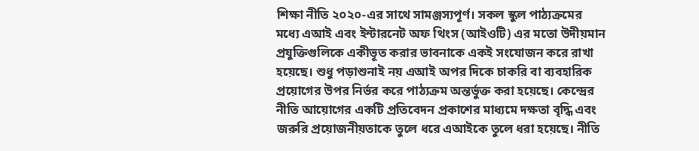শিক্ষা নীতি ২০২০-এর সাথে সামঞ্জস্যপূর্ণ। সকল স্কুল পাঠ্যক্রমের মধ্যে এআই এবং ইন্টারনেট অফ থিংস (আইওটি) এর মতো উদীয়মান প্রযুক্তিগুলিকে একীভূত করার ভাবনাকে একই সংযোজন করে রাখা হয়েছে। শুধু পড়াশুনাই নয় এআই অপর দিকে চাকরি বা ব্যবহারিক প্রয়োগের উপর নির্ভর করে পাঠ্যক্রম অন্তর্ভুক্ত করা হয়েছে। কেন্দ্রের নীতি আয়োগের একটি প্রতিবেদন প্রকাশের মাধ্যমে দক্ষতা বৃদ্ধি এবং জরুরি প্রয়োজনীয়তাকে তুলে ধরে এআইকে তুলে ধরা হয়েছে। নীতি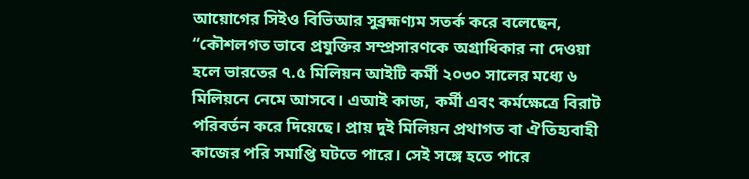আয়োগের সিইও বিভিআর সুব্রহ্মণ্যম সতর্ক করে বলেছেন, “কৌশলগত ভাবে প্রযুক্তির সম্প্রসারণকে অগ্রাধিকার না দেওয়া হলে ভারতের ৭.৫ মিলিয়ন আইটি কর্মী ২০৩০ সালের মধ্যে ৬ মিলিয়নে নেমে আসবে। এআই কাজ, কর্মী এবং কর্মক্ষেত্রে বিরাট পরিবর্তন করে দিয়েছে। প্রায় দুই মিলিয়ন প্রথাগত বা ঐতিহ্যবাহী কাজের পরি সমাপ্তি ঘটতে পারে। সেই সঙ্গে হতে পারে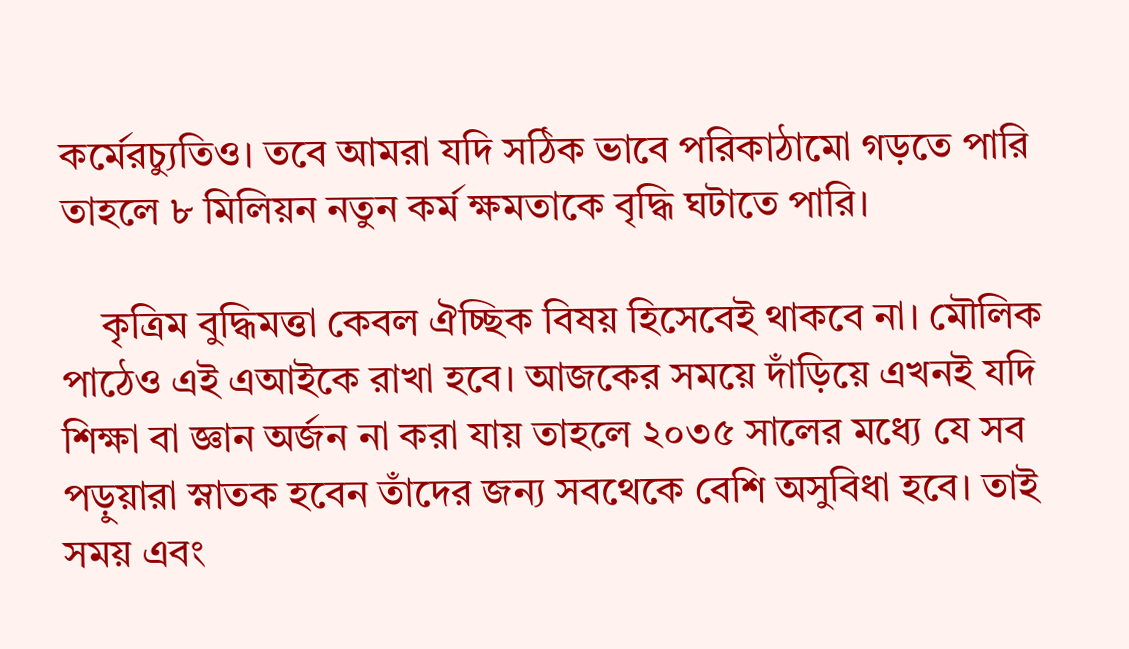কর্মেরচ্যুতিও। তবে আমরা যদি সঠিক ভাবে পরিকাঠামো গড়তে পারি তাহলে ৮ মিলিয়ন নতুন কর্ম ক্ষমতাকে বৃদ্ধি ঘটাতে পারি।

    কৃত্রিম বুদ্ধিমত্তা কেবল ঐচ্ছিক বিষয় হিসেবেই থাকবে না। মৌলিক পাঠেও এই এআইকে রাখা হবে। আজকের সময়ে দাঁড়িয়ে এখনই যদি শিক্ষা বা জ্ঞান অর্জন না করা যায় তাহলে ২০৩৫ সালের মধ্যে যে সব পড়ুয়ারা স্নাতক হবেন তাঁদের জন্য সবথেকে বেশি অসুবিধা হবে। তাই সময় এবং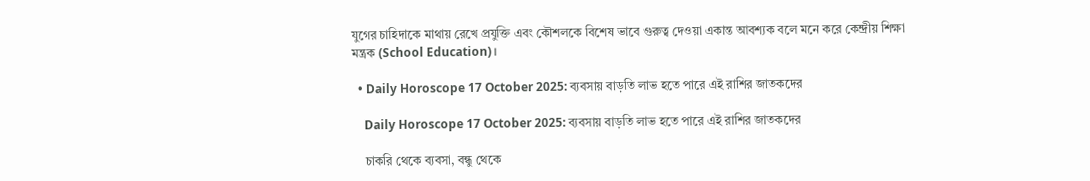যুগের চাহিদাকে মাথায় রেখে প্রযুক্তি এবং কৌশলকে বিশেষ ভাবে গুরুত্ব দেওয়া একান্ত আবশ্যক বলে মনে করে কেন্দ্রীয় শিক্ষা মন্ত্রক (School Education)।

  • Daily Horoscope 17 October 2025: ব্যবসায় বাড়তি লাভ হতে পারে এই রাশির জাতকদের

    Daily Horoscope 17 October 2025: ব্যবসায় বাড়তি লাভ হতে পারে এই রাশির জাতকদের

    চাকরি থেকে ব্যবসা, বন্ধু থেকে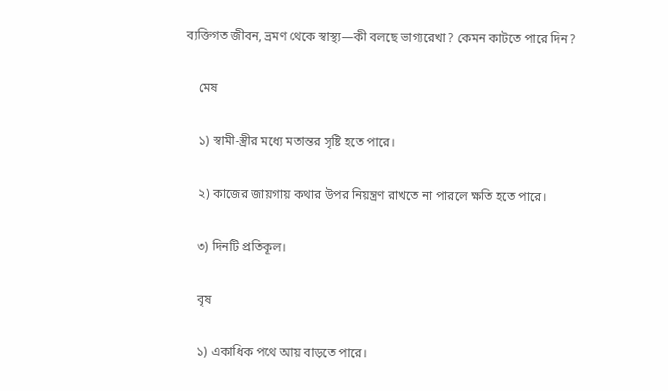ব্যক্তিগত জীবন, ভ্রমণ থেকে স্বাস্থ্য—কী বলছে ভাগ্যরেখা? কেমন কাটতে পারে দিন?

    মেষ

    ১) স্বামী-স্ত্রীর মধ্যে মতান্তর সৃষ্টি হতে পারে।

    ২) কাজের জায়গায় কথার উপর নিয়ন্ত্রণ রাখতে না পারলে ক্ষতি হতে পারে।

    ৩) দিনটি প্রতিকূল।

    বৃষ

    ১) একাধিক পথে আয় বাড়তে পারে।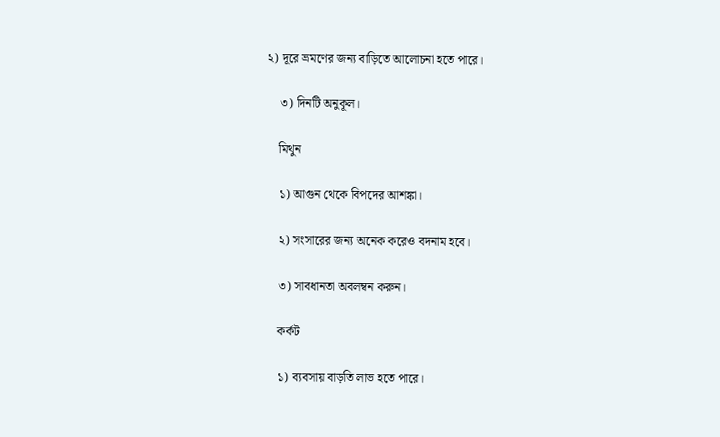২) দূরে ভ্রমণের জন্য বাড়িতে আলোচনা হতে পারে।

    ৩) দিনটি অনুকূল।

    মিথুন

    ১) আগুন থেকে বিপদের আশঙ্কা।

    ২) সংসারের জন্য অনেক করেও বদনাম হবে।

    ৩) সাবধানতা অবলম্বন করুন।

    কর্কট

    ১) ব্যবসায় বাড়তি লাভ হতে পারে।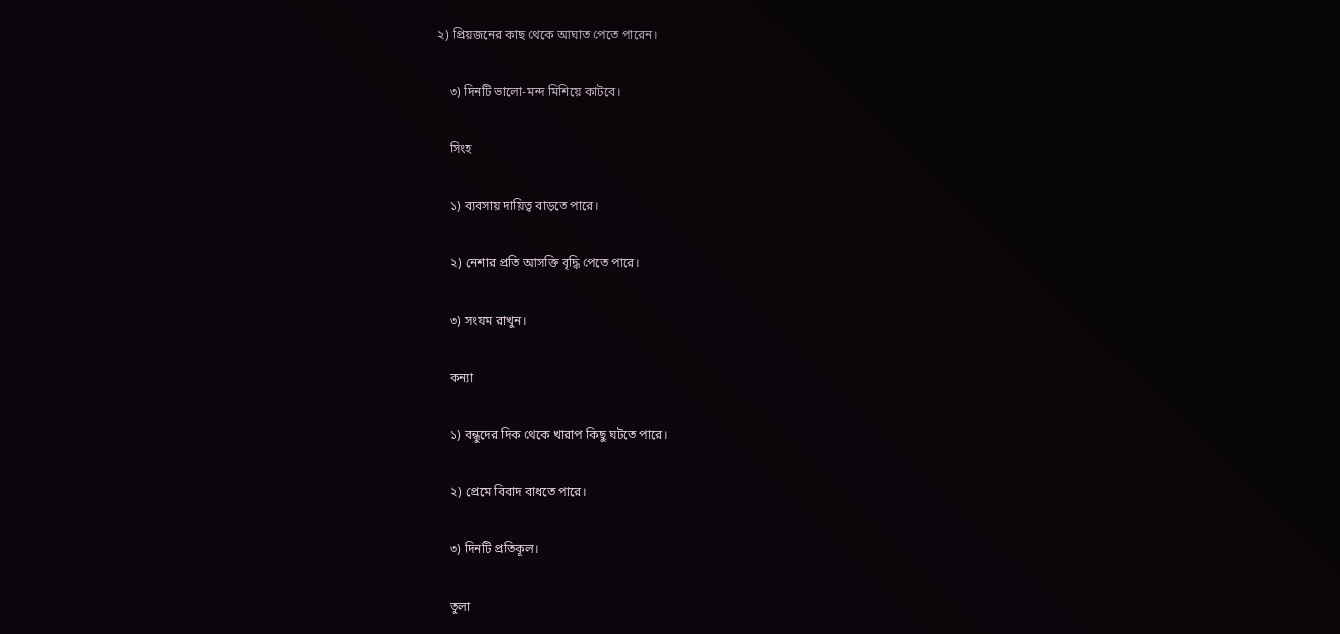২) প্রিয়জনের কাছ থেকে আঘাত পেতে পারেন।

    ৩) দিনটি ভালো-মন্দ মিশিয়ে কাটবে।

    সিংহ

    ১) ব্যবসায় দায়িত্ব বাড়তে পারে।

    ২) নেশার প্রতি আসক্তি বৃদ্ধি পেতে পারে।

    ৩) সংযম রাখুন।

    কন্যা

    ১) বন্ধুদের দিক থেকে খারাপ কিছু ঘটতে পারে।

    ২) প্রেমে বিবাদ বাধতে পারে।

    ৩) দিনটি প্রতিকূল।

    তুলা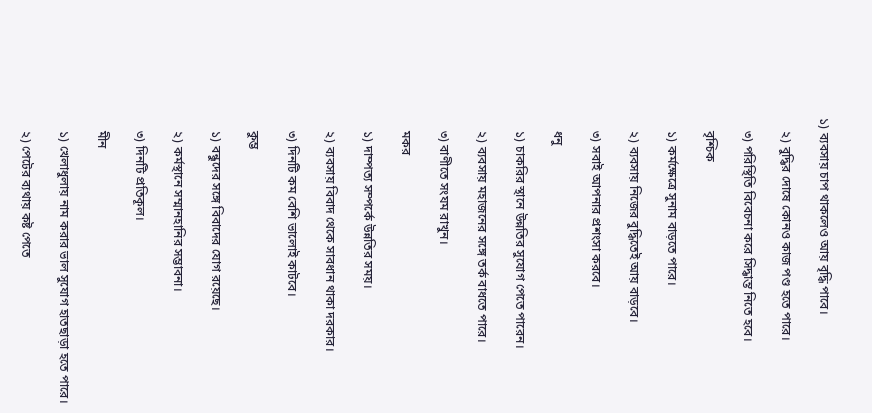১) ব্যবসায় চাপ থাকলেও আয় বৃদ্ধি পাবে।

    ২) বুদ্ধির দোষে কোনও কাজ পণ্ড হতে পারে।

    ৩) পরিস্থিতি বিবেচনা করে সিদ্ধান্ত নিতে হবে।

    বৃশ্চিক

    ১) কর্মক্ষেত্রে সুনাম বাড়তে পারে।

    ২) ব্যবসায় নিজের বুদ্ধিতেই আয় বাড়বে।

    ৩) সবাই আপনার প্রশংসা করবে।

    ধনু

    ১) চাকরির স্থানে উন্নতির সুযোগ পেতে পারেন।

    ২) ব্যবসায় মহাজনের সঙ্গে তর্ক বাধতে পারে।

    ৩) বাণীতে সংযম রাখুন।

    মকর

    ১) দাম্পত্য সম্পর্কে উন্নতির সময়।

    ২) ব্যবসায় বিবাদ থেকে সাবধান থাকা দরকার।

    ৩) দিনটি কম বেশি ভালোই কাটবে।

    কুম্ভ

    ১) বন্ধুদের সঙ্গে বিবাদের যোগ রয়েছে।

    ২) কর্মস্থানে সম্মানহানির সম্ভাবনা।

    ৩) দিনটি প্রতিকূল।

    মীন

    ১) খেলাধুলায় নাম করার ভাল সুযোগ হাতছাড়া হতে পারে।

    ২) পেটের ব্যথায় কষ্ট পেতে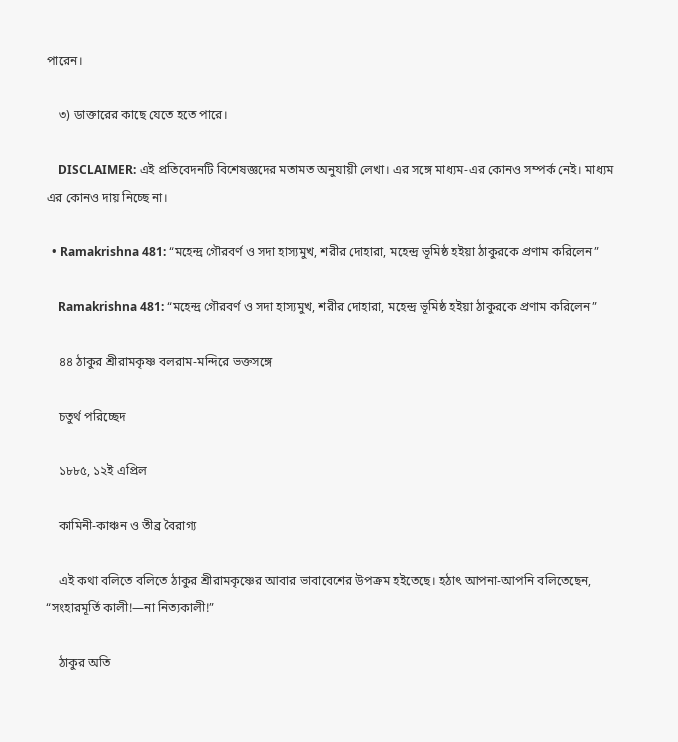পারেন।

    ৩) ডাক্তারের কাছে যেতে হতে পারে।

    DISCLAIMER: এই প্রতিবেদনটি বিশেষজ্ঞদের মতামত অনুযায়ী লেখা। এর সঙ্গে মাধ্যম-এর কোনও সম্পর্ক নেই। মাধ্যম এর কোনও দায় নিচ্ছে না।

  • Ramakrishna 481: “মহেন্দ্র গৌরবর্ণ ও সদা হাস্যমুখ, শরীর দোহারা, মহেন্দ্র ভূমিষ্ঠ হইয়া ঠাকুরকে প্রণাম করিলেন”

    Ramakrishna 481: “মহেন্দ্র গৌরবর্ণ ও সদা হাস্যমুখ, শরীর দোহারা, মহেন্দ্র ভূমিষ্ঠ হইয়া ঠাকুরকে প্রণাম করিলেন”

    ৪৪ ঠাকুর শ্রীরামকৃষ্ণ বলরাম-মন্দিরে ভক্তসঙ্গে

    চতুর্থ পরিচ্ছেদ

    ১৮৮৫, ১২ই এপ্রিল

    কামিনী-কাঞ্চন ও তীব্র বৈরাগ্য

    এই কথা বলিতে বলিতে ঠাকুর শ্রীরামকৃষ্ণের আবার ভাবাবেশের উপক্রম হইতেছে। হঠাৎ আপনা-আপনি বলিতেছেন, “সংহারমূর্তি কালী!—না নিত্যকালী!”

    ঠাকুর অতি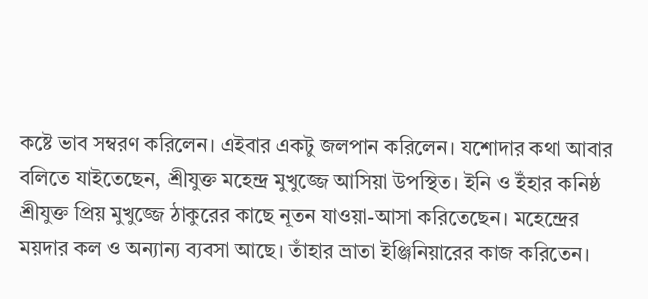কষ্টে ভাব সম্বরণ করিলেন। এইবার একটু জলপান করিলেন। যশোদার কথা আবার বলিতে যাইতেছেন, শ্রীযুক্ত মহেন্দ্র মুখুজ্জে আসিয়া উপস্থিত। ইনি ও ইঁহার কনিষ্ঠ শ্রীযুক্ত প্রিয় মুখুজ্জে ঠাকুরের কাছে নূতন যাওয়া-আসা করিতেছেন। মহেন্দ্রের ময়দার কল ও অন্যান্য ব্যবসা আছে। তাঁহার ভ্রাতা ইঞ্জিনিয়ারের কাজ করিতেন।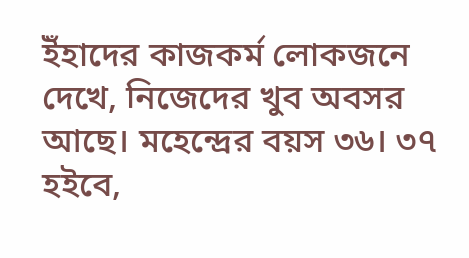ইঁহাদের কাজকর্ম লোকজনে দেখে, নিজেদের খুব অবসর আছে। মহেন্দ্রের বয়স ৩৬। ৩৭ হইবে,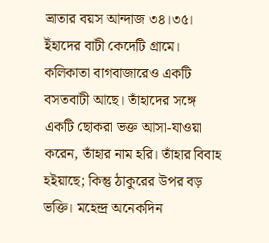ভ্রাতার বয়স আন্দাজ ৩৪।৩৫। ইঁহাদের বাটী কেদেটি গ্রামে। কলিকাতা বাগবাজারেও একটি বসতবাটী আছে। তাঁহাদের সঙ্গে একটি ছোকরা ভক্ত আসা-যাওয়া করেন, তাঁহার নাম হরি। তাঁহার বিবাহ হইয়াছে; কিন্তু ঠাকুরের উপর বড় ভক্তি। মহেন্দ্র অনেকদিন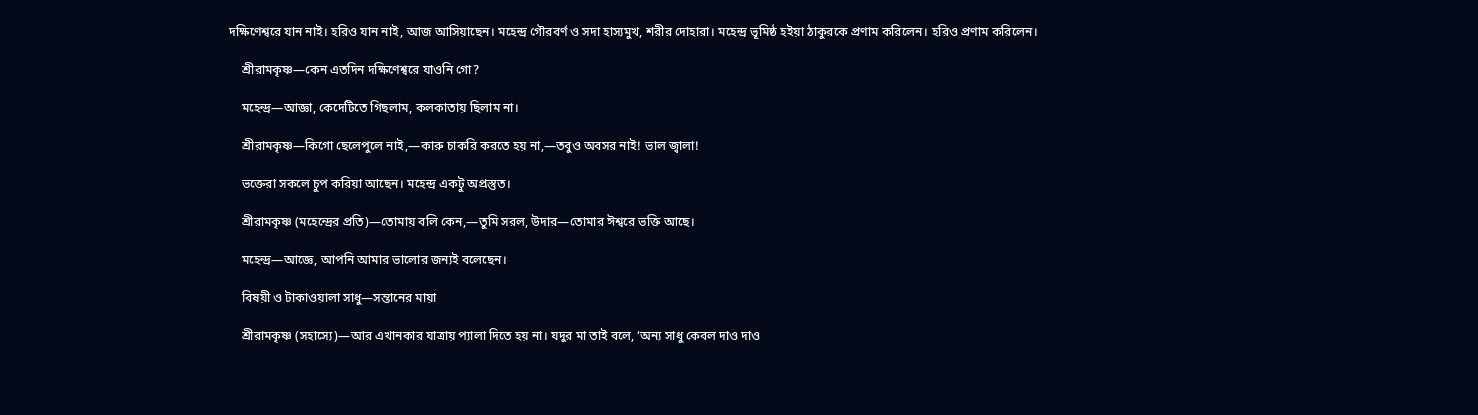দক্ষিণেশ্বরে যান নাই। হরিও যান নাই, আজ আসিয়াছেন। মহেন্দ্র গৌরবর্ণ ও সদা হাস্যমুখ, শরীর দোহারা। মহেন্দ্র ভূমিষ্ঠ হইয়া ঠাকুরকে প্রণাম করিলেন। হরিও প্রণাম করিলেন।

    শ্রীরামকৃষ্ণ—কেন এতদিন দক্ষিণেশ্বরে যাওনি গো?

    মহেন্দ্র—আজ্ঞা, কেদেটিতে গিছলাম, কলকাতায় ছিলাম না।

    শ্রীরামকৃষ্ণ—কিগো ছেলেপুলে নাই,—কারু চাকরি করতে হয় না,—তবুও অবসর নাই! ভাল জ্বালা!

    ভক্তেরা সকলে চুপ করিয়া আছেন। মহেন্দ্র একটু অপ্রস্তুত।

    শ্রীরামকৃষ্ণ (মহেন্দ্রের প্রতি)—তোমায় বলি কেন,—তুমি সরল, উদার—তোমার ঈশ্বরে ভক্তি আছে।

    মহেন্দ্র—আজ্ঞে, আপনি আমার ভালোর জন্যই বলেছেন।

    বিষয়ী ও টাকাওয়ালা সাধু—সন্তানের মায়া

    শ্রীরামকৃষ্ণ (সহাস্যে)—আর এখানকার যাত্রায় প্যালা দিতে হয় না। যদুর মা তাই বলে, ‘অন্য সাধু কেবল দাও দাও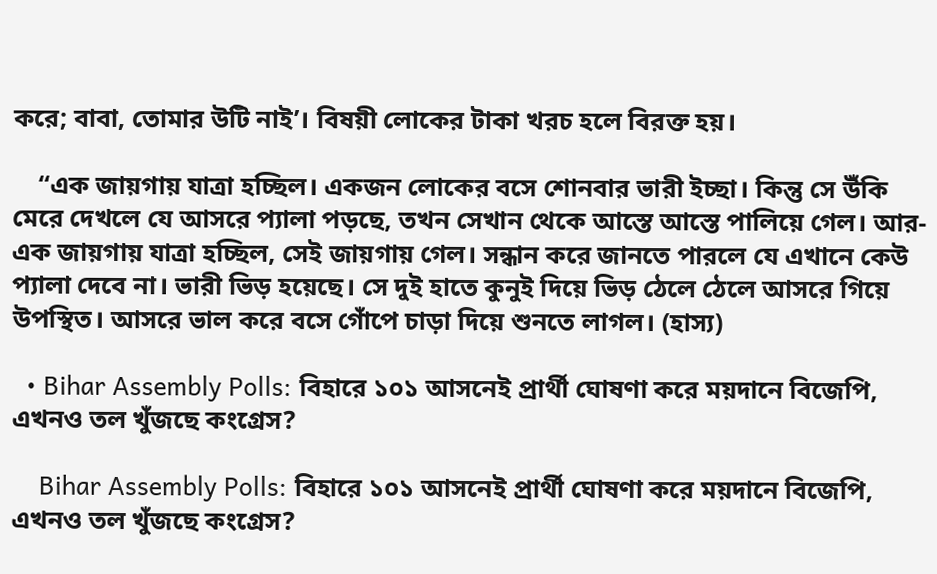করে; বাবা, তোমার উটি নাই’। বিষয়ী লোকের টাকা খরচ হলে বিরক্ত হয়।

    “এক জায়গায় যাত্রা হচ্ছিল। একজন লোকের বসে শোনবার ভারী ইচ্ছা। কিন্তু সে উঁকি মেরে দেখলে যে আসরে প্যালা পড়ছে, তখন সেখান থেকে আস্তে আস্তে পালিয়ে গেল। আর-এক জায়গায় যাত্রা হচ্ছিল, সেই জায়গায় গেল। সন্ধান করে জানতে পারলে যে এখানে কেউ প্যালা দেবে না। ভারী ভিড় হয়েছে। সে দুই হাতে কুনুই দিয়ে ভিড় ঠেলে ঠেলে আসরে গিয়ে উপস্থিত। আসরে ভাল করে বসে গোঁপে চাড়া দিয়ে শুনতে লাগল। (হাস্য)

  • Bihar Assembly Polls: বিহারে ১০১ আসনেই প্রার্থী ঘোষণা করে ময়দানে বিজেপি, এখনও তল খুঁজছে কংগ্রেস?

    Bihar Assembly Polls: বিহারে ১০১ আসনেই প্রার্থী ঘোষণা করে ময়দানে বিজেপি, এখনও তল খুঁজছে কংগ্রেস?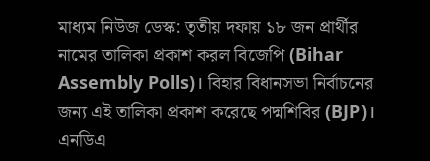মাধ্যম নিউজ ডেস্ক: তৃতীয় দফায় ১৮ জন প্রার্থীর নামের তালিকা প্রকাশ করল বিজেপি (Bihar Assembly Polls)। বিহার বিধানসভা নির্বাচনের জন্য এই তালিকা প্রকাশ করেছে পদ্মশিবির (BJP)। এনডিএ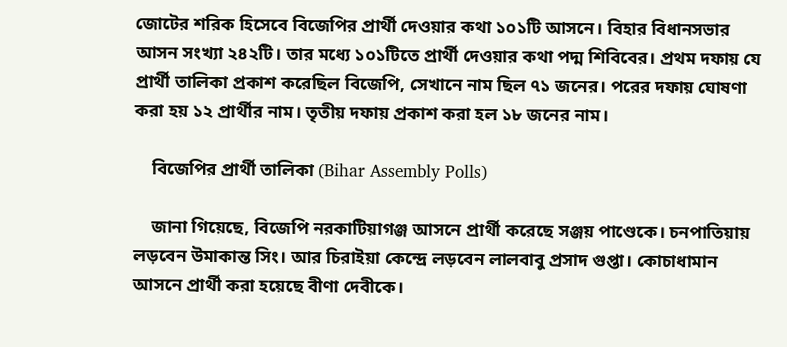জোটের শরিক হিসেবে বিজেপির প্রার্থী দেওয়ার কথা ১০১টি আসনে। বিহার বিধানসভার আসন সংখ্যা ২৪২টি। তার মধ্যে ১০১টিতে প্রার্থী দেওয়ার কথা পদ্ম শিবিবের। প্রথম দফায় যে প্রার্থী তালিকা প্রকাশ করেছিল বিজেপি, সেখানে নাম ছিল ৭১ জনের। পরের দফায় ঘোষণা করা হয় ১২ প্রার্থীর নাম। তৃতীয় দফায় প্রকাশ করা হল ১৮ জনের নাম।

    বিজেপির প্রার্থী তালিকা (Bihar Assembly Polls)

    জানা গিয়েছে, বিজেপি নরকাটিয়াগঞ্জ আসনে প্রার্থী করেছে সঞ্জয় পাণ্ডেকে। চনপাতিয়ায় লড়বেন উমাকান্ত সিং। আর চিরাইয়া কেন্দ্রে লড়বেন লালবাবু প্রসাদ গুপ্তা। কোচাধামান আসনে প্রার্থী করা হয়েছে বীণা দেবীকে।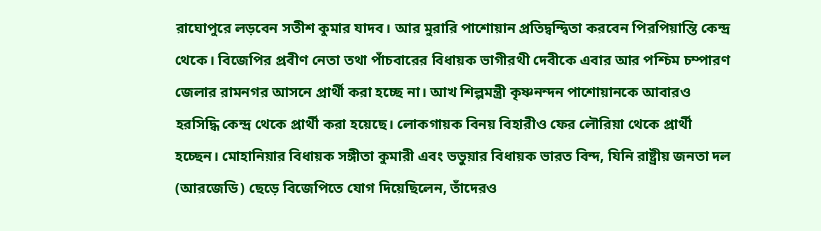রাঘোপুরে লড়বেন সতীশ কুমার যাদব। আর মুরারি পাশোয়ান প্রতিদ্বন্দ্বিতা করবেন পিরপিয়ান্তি কেন্দ্র থেকে। বিজেপির প্রবীণ নেতা তথা পাঁচবারের বিধায়ক ভাগীরথী দেবীকে এবার আর পশ্চিম চম্পারণ জেলার রামনগর আসনে প্রার্থী করা হচ্ছে না। আখ শিল্পমন্ত্রী কৃষ্ণনন্দন পাশোয়ানকে আবারও হরসিদ্ধি কেন্দ্র থেকে প্রার্থী করা হয়েছে। লোকগায়ক বিনয় বিহারীও ফের লৌরিয়া থেকে প্রার্থী হচ্ছেন। মোহানিয়ার বিধায়ক সঙ্গীতা কুমারী এবং ভভুয়ার বিধায়ক ভারত বিন্দ, যিনি রাষ্ট্রীয় জনতা দল (আরজেডি) ছেড়ে বিজেপিতে যোগ দিয়েছিলেন, তাঁদেরও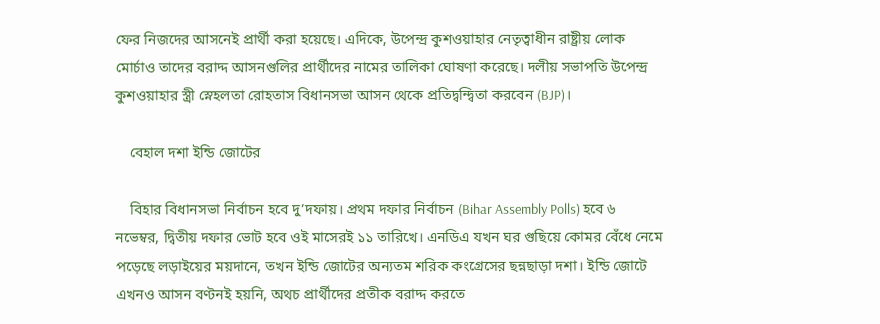ফের নিজদের আসনেই প্রার্থী করা হয়েছে। এদিকে, উপেন্দ্র কুশওয়াহার নেতৃত্বাধীন রাষ্ট্রীয় লোক মোর্চাও তাদের বরাদ্দ আসনগুলির প্রার্থীদের নামের তালিকা ঘোষণা করেছে। দলীয় সভাপতি উপেন্দ্র কুশওয়াহার স্ত্রী স্নেহলতা রোহতাস বিধানসভা আসন থেকে প্রতিদ্বন্দ্বিতা করবেন (BJP)।

    বেহাল দশা ইন্ডি জোটের

    বিহার বিধানসভা নির্বাচন হবে দু’দফায়। প্রথম দফার নির্বাচন (Bihar Assembly Polls) হবে ৬ নভেম্বর, দ্বিতীয় দফার ভোট হবে ওই মাসেরই ১১ তারিখে। এনডিএ যখন ঘর গুছিয়ে কোমর বেঁধে নেমে পড়েছে লড়াইয়ের ময়দানে, তখন ইন্ডি জোটের অন্যতম শরিক কংগ্রেসের ছন্নছাড়া দশা। ইন্ডি জোটে এখনও আসন বণ্টনই হয়নি, অথচ প্রার্থীদের প্রতীক বরাদ্দ করতে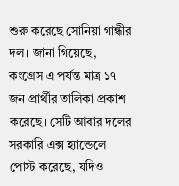শুরু করেছে সোনিয়া গান্ধীর দল। জানা গিয়েছে, কংগ্রেস এ পর্যন্ত মাত্র ১৭ জন প্রার্থীর তালিকা প্রকাশ করেছে। সেটি আবার দলের সরকারি এক্স হ্যান্ডেলে পোস্ট করেছে, যদিও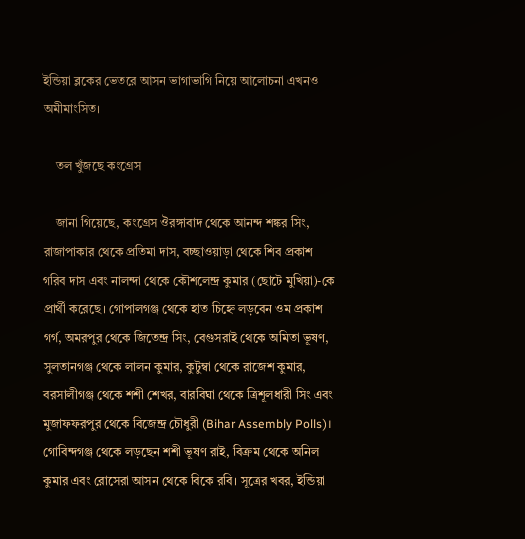ইন্ডিয়া ব্লকের ভেতরে আসন ভাগাভাগি নিয়ে আলোচনা এখনও অমীমাংসিত।

    তল খুঁজছে কংগ্রেস

    জানা গিয়েছে, কংগ্রেস ঔরঙ্গাবাদ থেকে আনন্দ শঙ্কর সিং, রাজাপাকার থেকে প্রতিমা দাস, বচ্ছাওয়াড়া থেকে শিব প্রকাশ গরিব দাস এবং নালন্দা থেকে কৌশলেন্দ্র কুমার (ছোটে মুখিয়া)-কে প্রার্থী করেছে। গোপালগঞ্জ থেকে হাত চিহ্নে লড়বেন ওম প্রকাশ গর্গ, অমরপুর থেকে জিতেন্দ্র সিং, বেগুসরাই থেকে অমিতা ভূষণ, সুলতানগঞ্জ থেকে লালন কুমার, কুটুম্বা থেকে রাজেশ কুমার, বরসালীগঞ্জ থেকে শশী শেখর, বারবিঘা থেকে ত্রিশূলধারী সিং এবং মুজাফফরপুর থেকে বিজেন্দ্র চৌধুরী (Bihar Assembly Polls)। গোবিন্দগঞ্জ থেকে লড়ছেন শশী ভূষণ রাই, বিক্রম থেকে অনিল কুমার এবং রোসেরা আসন থেকে বিকে রবি। সূত্রের খবর, ইন্ডিয়া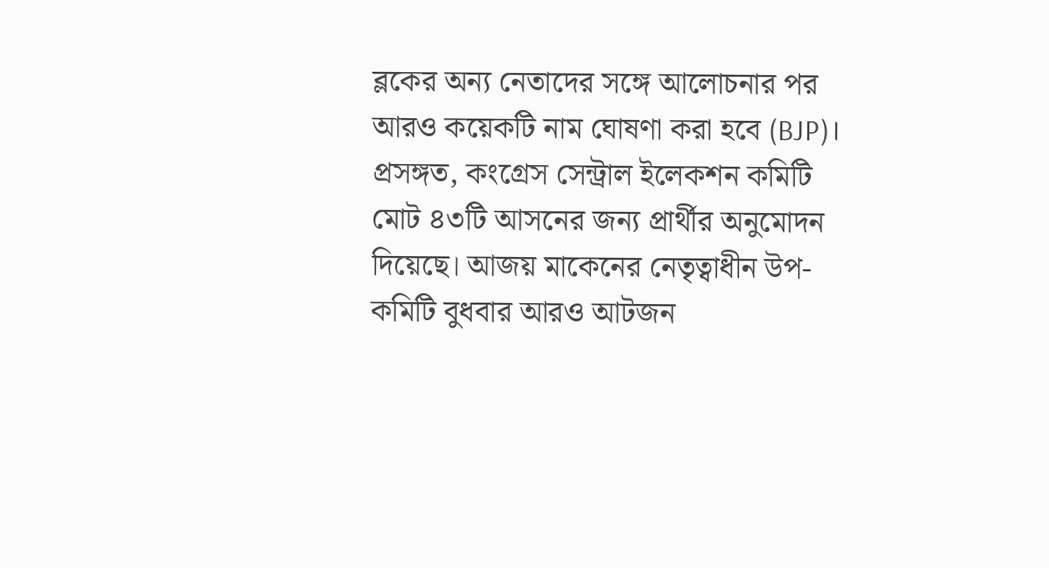ব্লকের অন্য নেতাদের সঙ্গে আলোচনার পর আরও কয়েকটি নাম ঘোষণা করা হবে (BJP)। প্রসঙ্গত, কংগ্রেস সেন্ট্রাল ইলেকশন কমিটি মোট ৪৩টি আসনের জন্য প্রার্থীর অনুমোদন দিয়েছে। আজয় মাকেনের নেতৃত্বাধীন উপ-কমিটি বুধবার আরও আটজন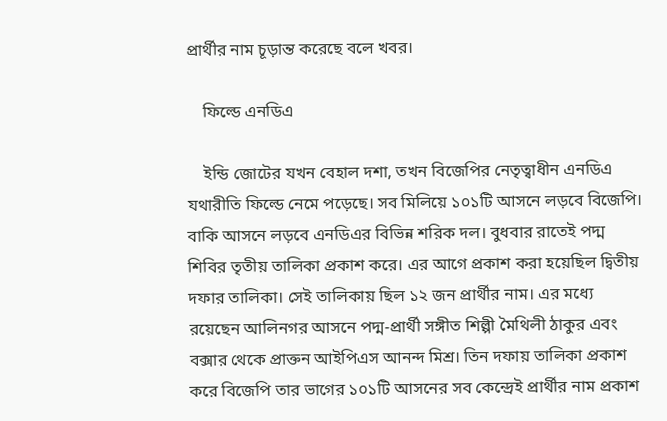প্রার্থীর নাম চূড়ান্ত করেছে বলে খবর।

    ফিল্ডে এনডিএ

    ইন্ডি জোটের যখন বেহাল দশা, তখন বিজেপির নেতৃত্বাধীন এনডিএ যথারীতি ফিল্ডে নেমে পড়েছে। সব মিলিয়ে ১০১টি আসনে লড়বে বিজেপি। বাকি আসনে লড়বে এনডিএর বিভিন্ন শরিক দল। বুধবার রাতেই পদ্ম শিবির তৃতীয় তালিকা প্রকাশ করে। এর আগে প্রকাশ করা হয়েছিল দ্বিতীয় দফার তালিকা। সেই তালিকায় ছিল ১২ জন প্রার্থীর নাম। এর মধ্যে রয়েছেন আলিনগর আসনে পদ্ম-প্রার্থী সঙ্গীত শিল্পী মৈথিলী ঠাকুর এবং বক্সার থেকে প্রাক্তন আইপিএস আনন্দ মিশ্র। তিন দফায় তালিকা প্রকাশ করে বিজেপি তার ভাগের ১০১টি আসনের সব কেন্দ্রেই প্রার্থীর নাম প্রকাশ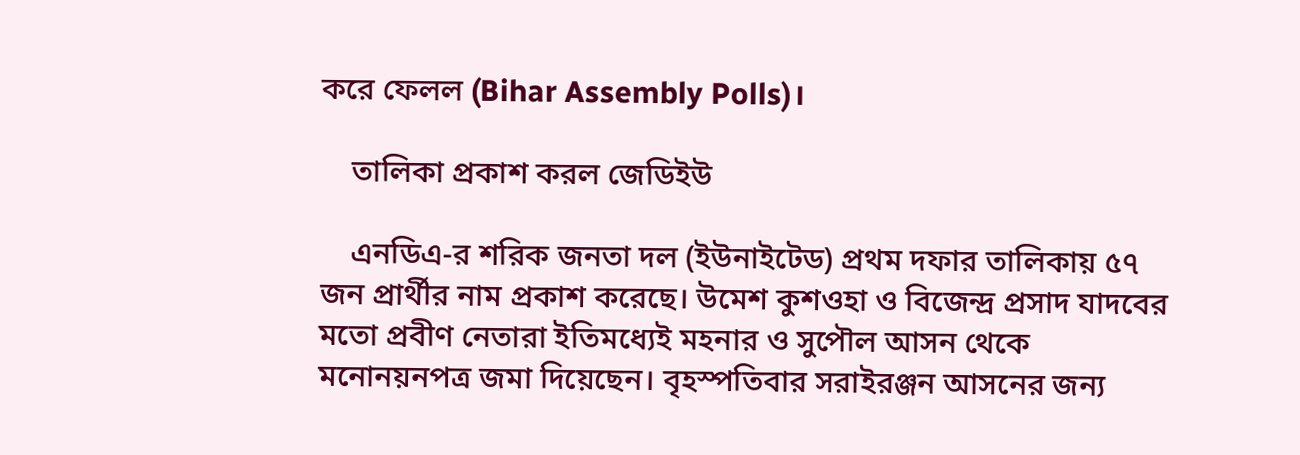করে ফেলল (Bihar Assembly Polls)।

    তালিকা প্রকাশ করল জেডিইউ

    এনডিএ-র শরিক জনতা দল (ইউনাইটেড) প্রথম দফার তালিকায় ৫৭ জন প্রার্থীর নাম প্রকাশ করেছে। উমেশ কুশওহা ও বিজেন্দ্র প্রসাদ যাদবের মতো প্রবীণ নেতারা ইতিমধ্যেই মহনার ও সুপৌল আসন থেকে মনোনয়নপত্র জমা দিয়েছেন। বৃহস্পতিবার সরাইরঞ্জন আসনের জন্য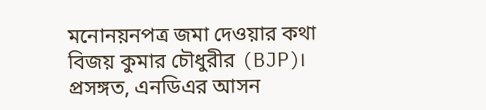মনোনয়নপত্র জমা দেওয়ার কথা বিজয় কুমার চৌধুরীর (BJP)। প্রসঙ্গত, এনডিএর আসন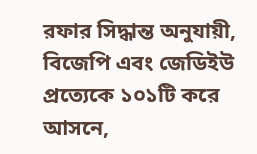রফার সিদ্ধান্ত অনুযায়ী, বিজেপি এবং জেডিইউ প্রত্যেকে ১০১টি করে আসনে,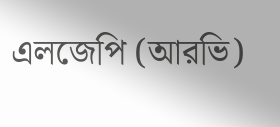এলজেপি (আরভি)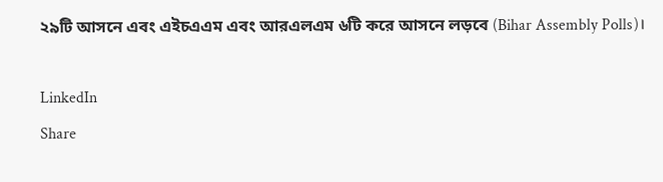২৯টি আসনে এবং এইচএএম এবং আরএলএম ৬টি করে আসনে লড়বে (Bihar Assembly Polls)।

LinkedIn
Share